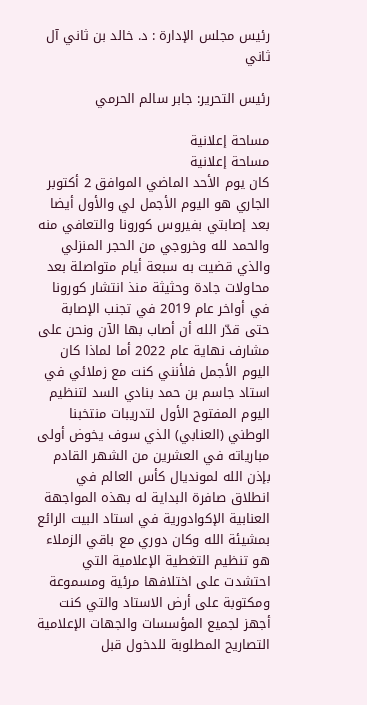رئيس مجلس الإدارة : د. خالد بن ثاني آل ثاني

رئيس التحرير: جابر سالم الحرمي

مساحة إعلانية
مساحة إعلانية
كان يوم الأحد الماضي الموافق 2 أكتوبر الجاري هو اليوم الأجمل لي والأول أيضا بعد إصابتي بفيروس كورونا والتعافي منه والحمد لله وخروجي من الحجر المنزلي والذي قضيت به سبعة أيام متواصلة بعد محاولات جادة وحثيثة منذ انتشار كورونا في أواخر عام 2019 في تجنب الإصابة حتى قدّر الله أن أصاب بها الآن ونحن على مشارف نهاية عام 2022 أما لماذا كان اليوم الأجمل فلأنني كنت مع زملائي في استاد جاسم بن حمد بنادي السد لتنظيم اليوم المفتوح الأول لتدريبات منتخبنا الوطني (العنابي) الذي سوف يخوض أولى مبارياته في العشرين من الشهر القادم بإذن الله لمونديال كأس العالم في انطلاق صافرة البداية له بهذه المواجهة العنابية الإكوادورية في استاد البيت الرائع بمشيئة الله وكان دوري مع باقي الزملاء هو تنظيم التغطية الإعلامية التي احتشدت على اختلافها مرئية ومسموعة ومكتوبة على أرض الاستاد والتي كنت أجهز لجميع المؤسسات والجهات الإعلامية التصاريح المطلوبة للدخول قبل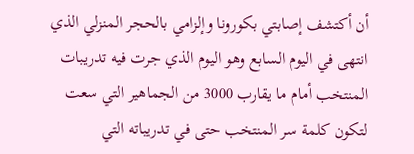أن أكتشف إصابتي بكورونا وإلزامي بالحجر المنزلي الذي انتهى في اليوم السابع وهو اليوم الذي جرت فيه تدريبات المنتخب أمام ما يقارب 3000 من الجماهير التي سعت لتكون كلمة سر المنتخب حتى في تدريباته التي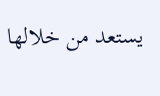يستعد من خلالها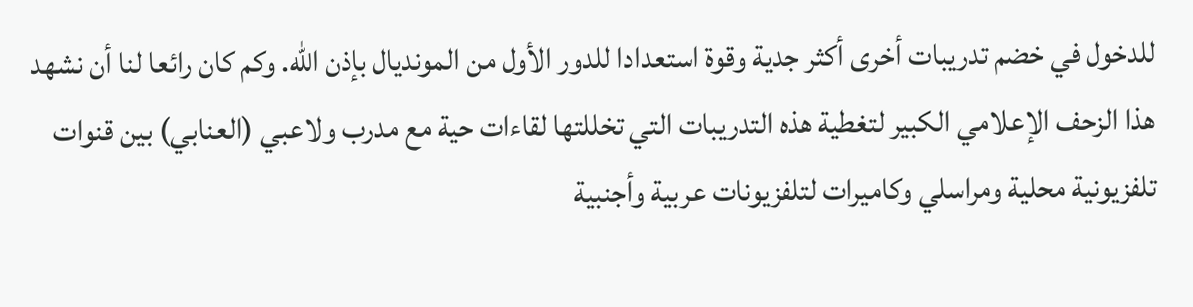للدخول في خضم تدريبات أخرى أكثر جدية وقوة استعدادا للدور الأول من المونديال بإذن الله. وكم كان رائعا لنا أن نشهد هذا الزحف الإعلامي الكبير لتغطية هذه التدريبات التي تخللتها لقاءات حية مع مدرب ولاعبي (العنابي) بين قنوات تلفزيونية محلية ومراسلي وكاميرات لتلفزيونات عربية وأجنبية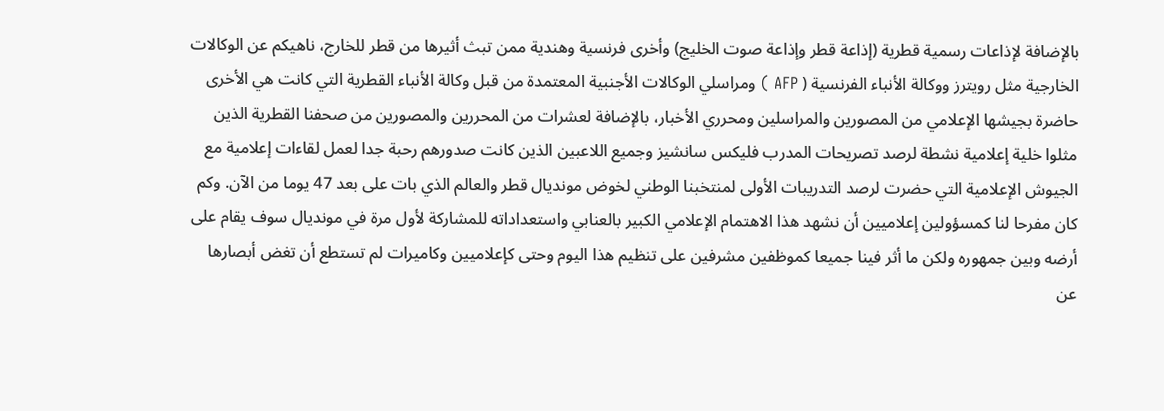بالإضافة لإذاعات رسمية قطرية (إذاعة قطر وإذاعة صوت الخليج) وأخرى فرنسية وهندية ممن تبث أثيرها من قطر للخارج، ناهيكم عن الوكالات الخارجية مثل رويترز ووكالة الأنباء الفرنسية ( AFP ) ومراسلي الوكالات الأجنبية المعتمدة من قبل وكالة الأنباء القطرية التي كانت هي الأخرى حاضرة بجيشها الإعلامي من المصورين والمراسلين ومحرري الأخبار، بالإضافة لعشرات من المحررين والمصورين من صحفنا القطرية الذين مثلوا خلية إعلامية نشطة لرصد تصريحات المدرب فليكس سانشيز وجميع اللاعبين الذين كانت صدورهم رحبة جدا لعمل لقاءات إعلامية مع الجيوش الإعلامية التي حضرت لرصد التدريبات الأولى لمنتخبنا الوطني لخوض مونديال قطر والعالم الذي بات على بعد 47 يوما من الآن. وكم كان مفرحا لنا كمسؤولين إعلاميين أن نشهد هذا الاهتمام الإعلامي الكبير بالعنابي واستعداداته للمشاركة لأول مرة في مونديال سوف يقام على أرضه وبين جمهوره ولكن ما أثر فينا جميعا كموظفين مشرفين على تنظيم هذا اليوم وحتى كإعلاميين وكاميرات لم تستطع أن تغض أبصارها عن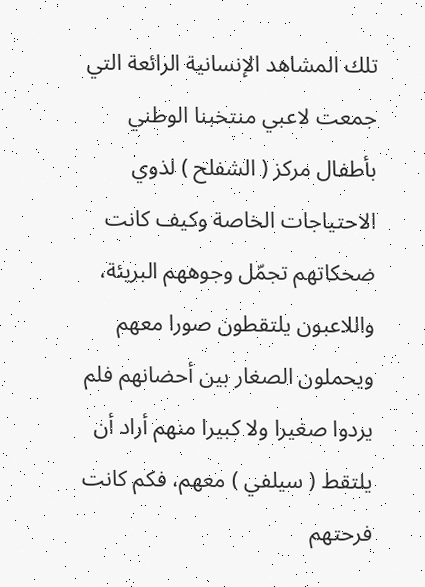تلك المشاهد الإنسانية الرائعة التي جمعت لاعبي منتخبنا الوطني بأطفال مركز ( الشفلح ) لذوي الاحتياجات الخاصة وكيف كانت ضحكاتهم تجمّل وجوههم البريئة، واللاعبون يلتقطون صورا معهم ويحملون الصغار بين أحضانهم فلم يردوا صغيرا ولا كبيرا منهم أراد أن يلتقط ( سيلفي ) معهم، فكم كانت فرحتهم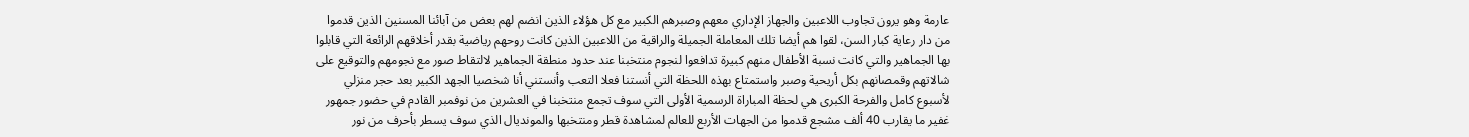عارمة وهو يرون تجاوب اللاعبين والجهاز الإداري معهم وصبرهم الكبير مع كل هؤلاء الذين انضم لهم بعض من آبائنا المسنين الذين قدموا من دار رعاية كبار السن، لقوا هم أيضا تلك المعاملة الجميلة والراقية من اللاعبين الذين كانت روحهم رياضية بقدر أخلاقهم الرائعة التي قابلوا بها الجماهير والتي كانت نسبة الأطفال منهم كبيرة تدافعوا لنجوم منتخبنا عند حدود منطقة الجماهير لالتقاط صور مع نجومهم والتوقيع على شالاتهم وقمصانهم بكل أريحية وصبر واستمتاع بهذه اللحظة التي أنستنا فعلا التعب وأنستني أنا شخصيا الجهد الكبير بعد حجر منزلي لأسبوع كامل والفرحة الكبرى هي لحظة المباراة الرسمية الأولى التي سوف تجمع منتخبنا في العشرين من نوفمبر القادم في حضور جمهور غفير ما يقارب 40 ألف مشجع قدموا من الجهات الأربع للعالم لمشاهدة قطر ومنتخبها والمونديال الذي سوف يسطر بأحرف من نور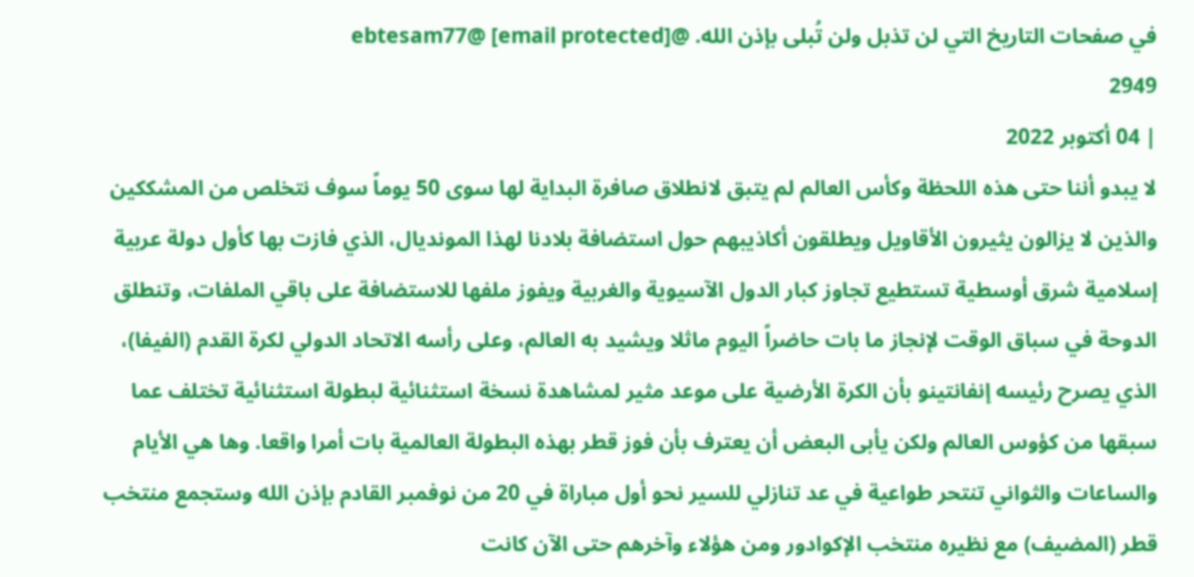في صفحات التاريخ التي لن تذبل ولن تُبلى بإذن الله. @[email protected] @ebtesam77
2949
| 04 أكتوبر 2022
لا يبدو أننا حتى هذه اللحظة وكأس العالم لم يتبق لانطلاق صافرة البداية لها سوى 50 يوماً سوف نتخلص من المشككين والذين لا يزالون يثيرون الأقاويل ويطلقون أكاذيبهم حول استضافة بلادنا لهذا المونديال، الذي فازت بها كأول دولة عربية إسلامية شرق أوسطية تستطيع تجاوز كبار الدول الآسيوية والغربية ويفوز ملفها للاستضافة على باقي الملفات، وتنطلق الدوحة في سباق الوقت لإنجاز ما بات حاضراً اليوم ماثلا ويشيد به العالم، وعلى رأسه الاتحاد الدولي لكرة القدم (الفيفا)، الذي يصرح رئيسه إنفانتينو بأن الكرة الأرضية على موعد مثير لمشاهدة نسخة استثنائية لبطولة استثنائية تختلف عما سبقها من كؤوس العالم ولكن يأبى البعض أن يعترف بأن فوز قطر بهذه البطولة العالمية بات أمرا واقعا. وها هي الأيام والساعات والثواني تنتحر طواعية في عد تنازلي للسير نحو أول مباراة في 20 من نوفمبر القادم بإذن الله وستجمع منتخب قطر (المضيف) مع نظيره منتخب الإكوادور ومن هؤلاء وآخرهم حتى الآن كانت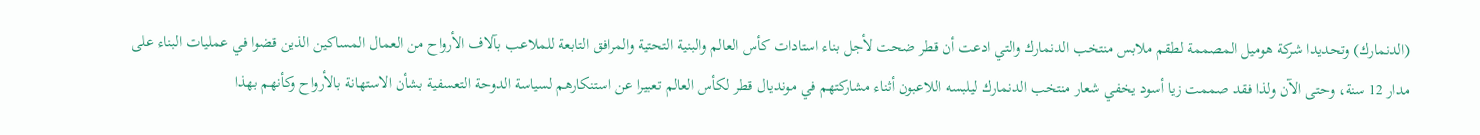(الدنمارك) وتحديدا شركة هوميل المصممة لطقم ملابس منتخب الدنمارك والتي ادعت أن قطر ضحت لأجل بناء استادات كأس العالم والبنية التحتية والمرافق التابعة للملاعب بآلاف الأرواح من العمال المساكين الذين قضوا في عمليات البناء على مدار 12 سنة، وحتى الآن ولذا فقد صممت زيا أسود يخفي شعار منتخب الدنمارك ليلبسه اللاعبون أثناء مشاركتهم في مونديال قطر لكأس العالم تعبيرا عن استنكارهم لسياسة الدوحة التعسفية بشأن الاستهانة بالأرواح وكأنهم بهذا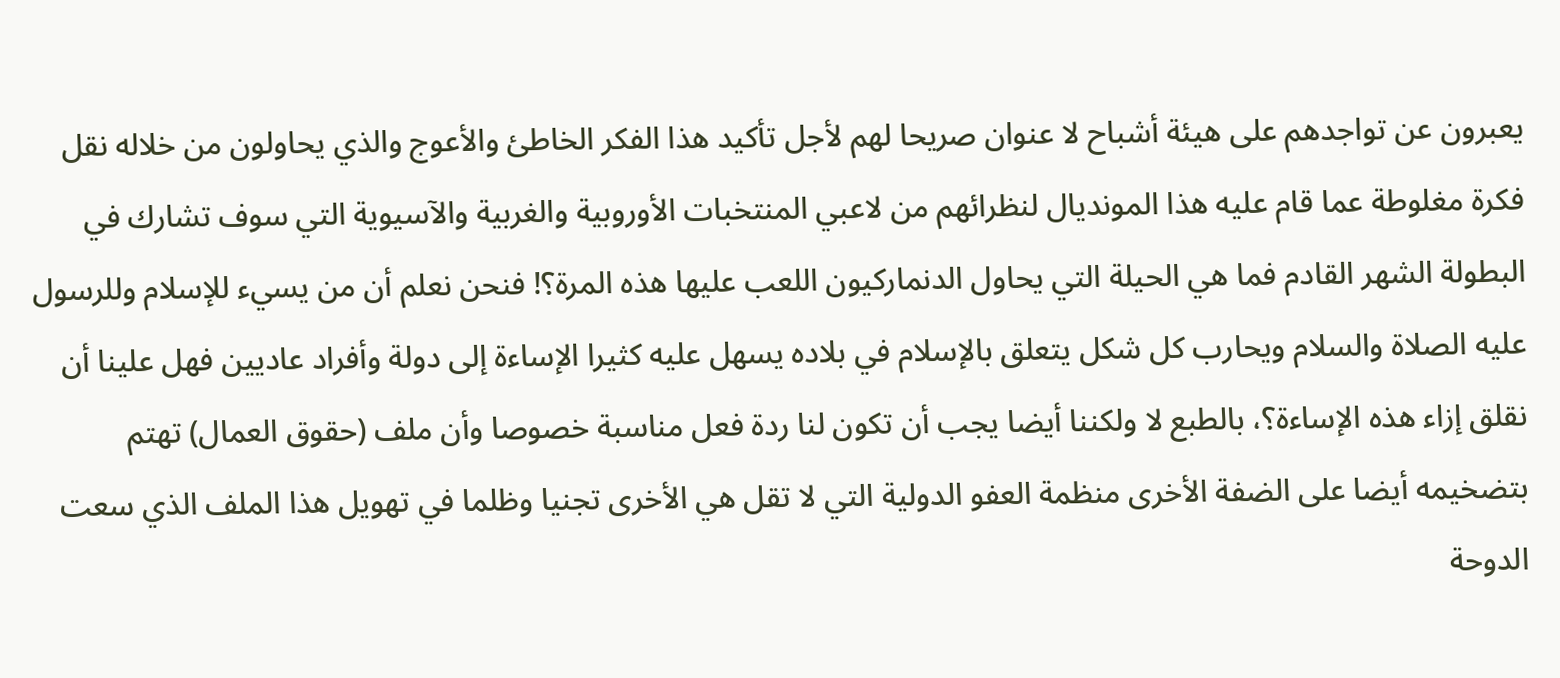يعبرون عن تواجدهم على هيئة أشباح لا عنوان صريحا لهم لأجل تأكيد هذا الفكر الخاطئ والأعوج والذي يحاولون من خلاله نقل فكرة مغلوطة عما قام عليه هذا المونديال لنظرائهم من لاعبي المنتخبات الأوروبية والغربية والآسيوية التي سوف تشارك في البطولة الشهر القادم فما هي الحيلة التي يحاول الدنماركيون اللعب عليها هذه المرة؟! فنحن نعلم أن من يسيء للإسلام وللرسول عليه الصلاة والسلام ويحارب كل شكل يتعلق بالإسلام في بلاده يسهل عليه كثيرا الإساءة إلى دولة وأفراد عاديين فهل علينا أن نقلق إزاء هذه الإساءة؟، بالطبع لا ولكننا أيضا يجب أن تكون لنا ردة فعل مناسبة خصوصا وأن ملف (حقوق العمال) تهتم بتضخيمه أيضا على الضفة الأخرى منظمة العفو الدولية التي لا تقل هي الأخرى تجنيا وظلما في تهويل هذا الملف الذي سعت الدوحة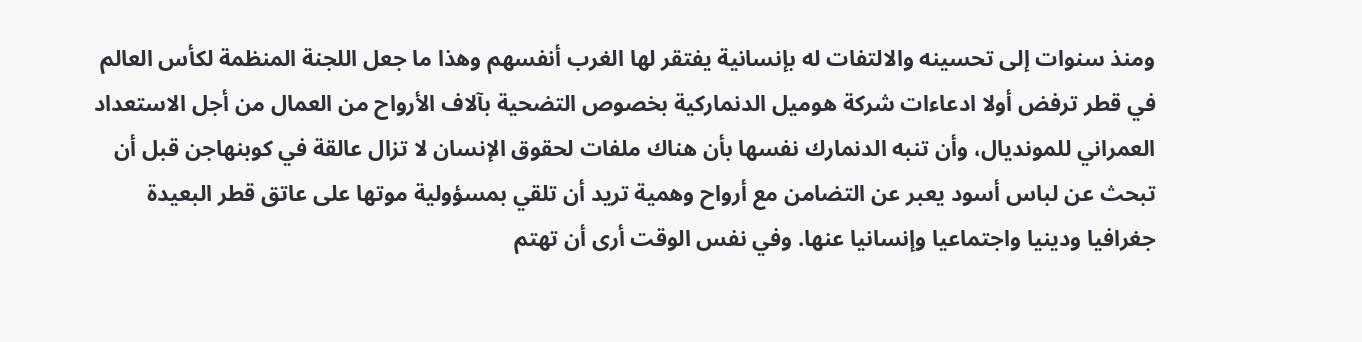ومنذ سنوات إلى تحسينه والالتفات له بإنسانية يفتقر لها الغرب أنفسهم وهذا ما جعل اللجنة المنظمة لكأس العالم في قطر ترفض أولا ادعاءات شركة هوميل الدنماركية بخصوص التضحية بآلاف الأرواح من العمال من أجل الاستعداد العمراني للمونديال، وأن تنبه الدنمارك نفسها بأن هناك ملفات لحقوق الإنسان لا تزال عالقة في كوبنهاجن قبل أن تبحث عن لباس أسود يعبر عن التضامن مع أرواح وهمية تريد أن تلقي بمسؤولية موتها على عاتق قطر البعيدة جغرافيا ودينيا واجتماعيا وإنسانيا عنها. وفي نفس الوقت أرى أن تهتم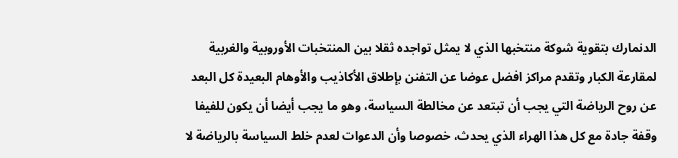الدنمارك بتقوية شوكة منتخبها الذي لا يمثل تواجده ثقلا بين المنتخبات الأوروبية والغربية لمقارعة الكبار وتقدم مراكز افضل عوضا عن التفنن بإطلاق الأكاذيب والأوهام البعيدة كل البعد عن روح الرياضة التي يجب أن تبتعد عن مخالطة السياسة، وهو ما يجب أيضا أن يكون للفيفا وقفة جادة مع كل هذا الهراء الذي يحدث، خصوصا وأن الدعوات لعدم خلط السياسة بالرياضة لا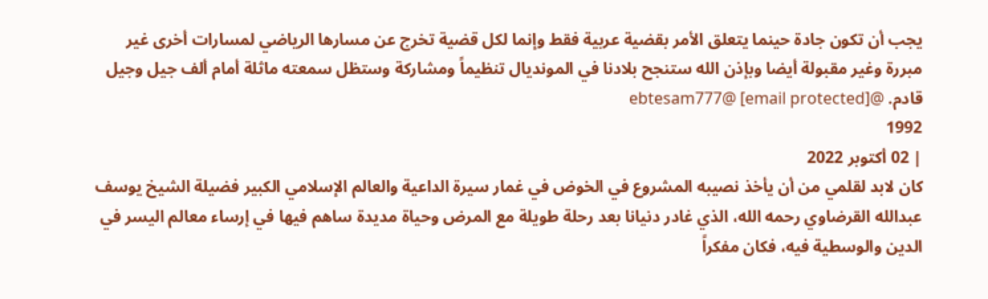يجب أن تكون جادة حينما يتعلق الأمر بقضية عربية فقط وإنما لكل قضية تخرج عن مسارها الرياضي لمسارات أخرى غير مبررة وغير مقبولة أيضا وبإذن الله ستنجح بلادنا في المونديال تنظيماً ومشاركة وستظل سمعته ماثلة أمام ألف جيل وجيل قادم. @[email protected] @ebtesam777
1992
| 02 أكتوبر 2022
كان لابد لقلمي من أن يأخذ نصيبه المشروع في الخوض في غمار سيرة الداعية والعالم الإسلامي الكبير فضيلة الشيخ يوسف عبدالله القرضاوي رحمه الله، الذي غادر دنيانا بعد رحلة طويلة مع المرض وحياة مديدة ساهم فيها في إرساء معالم اليسر في الدين والوسطية فيه، فكان مفكراً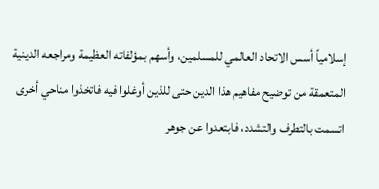إسلامياً أسس الاتحاد العالمي للمسلمين، وأسهم بمؤلفاته العظيمة ومراجعه الدينية المتعمقة من توضيح مفاهيم هذا الدين حتى للذين أوغلوا فيه فاتخذوا مناحي أخرى اتسمت بالتطرف والتشدد، فابتعدوا عن جوهر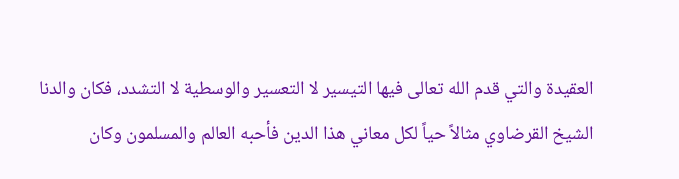العقيدة والتي قدم الله تعالى فيها التيسير لا التعسير والوسطية لا التشدد، فكان والدنا الشيخ القرضاوي مثالاً حياً لكل معاني هذا الدين فأحبه العالم والمسلمون وكان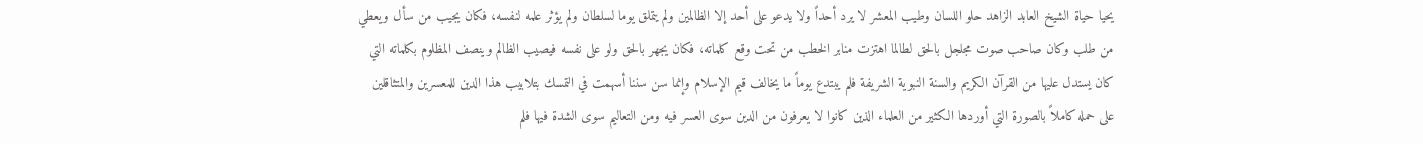يحيا حياة الشيخ العابد الزاهد حلو اللسان وطيب المعشر لا يرد أحداً ولا يدعو على أحد إلا الظالمين ولم يتملق يوما لسلطان ولم يؤثر علمه لنفسه، فكان يجيب من سأل ويعطي من طلب وكان صاحب صوت مجلجل بالحق لطالما اهتزت منابر الخطب من تحت وقع كلماته، فكان يجهر بالحق ولو على نفسه فيصيب الظالم وينصف المظلوم بكلماته التي كان يستدل عليها من القرآن الكريم والسنة النبوية الشريفة فلم يبتدع يوماً ما يخالف قيم الإسلام وإنما سن سننا أسهمت في التمسك بتلابيب هذا الدين للمعسرين والمتثاقلين على حمله كاملاً بالصورة التي أوردها الكثير من العلماء الذين كانوا لا يعرفون من الدين سوى العسر فيه ومن التعاليم سوى الشدة فيها فلم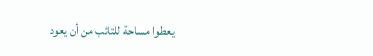يعطوا مساحة للتائب من أن يعود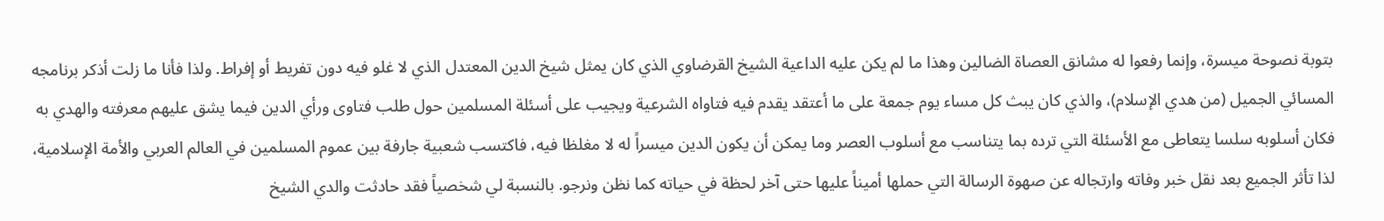بتوبة نصوحة ميسرة، وإنما رفعوا له مشانق العصاة الضالين وهذا ما لم يكن عليه الداعية الشيخ القرضاوي الذي كان يمثل شيخ الدين المعتدل الذي لا غلو فيه دون تفريط أو إفراط. ولذا فأنا ما زلت أذكر برنامجه المسائي الجميل (من هدي الإسلام)، والذي كان يبث كل مساء يوم جمعة على ما أعتقد يقدم فيه فتاواه الشرعية ويجيب على أسئلة المسلمين حول طلب فتاوى ورأي الدين فيما يشق عليهم معرفته والهدي به فكان أسلوبه سلسا يتعاطى مع الأسئلة التي ترده بما يتناسب مع أسلوب العصر وما يمكن أن يكون الدين ميسراً له لا مغلظا فيه، فاكتسب شعبية جارفة بين عموم المسلمين في العالم العربي والأمة الإسلامية، لذا تأثر الجميع بعد نقل خبر وفاته وارتجاله عن صهوة الرسالة التي حملها أميناً عليها حتى آخر لحظة في حياته كما نظن ونرجو. بالنسبة لي شخصياً فقد حادثت والدي الشيخ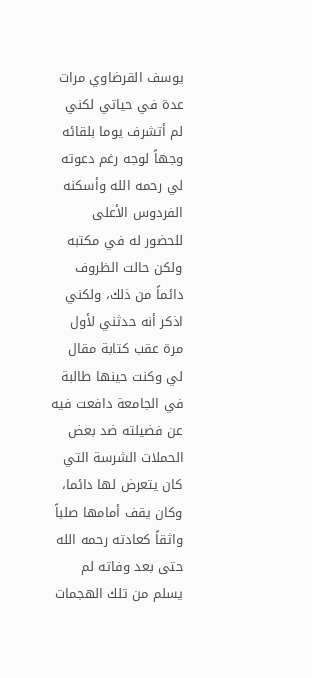يوسف القرضاوي مرات عدة في حياتي لكني لم أتشرف يوما بلقائه وجهاً لوجه رغم دعوته لي رحمه الله وأسكنه الفردوس الأعلى للحضور له في مكتبه ولكن حالت الظروف دائماً من ذلك، ولكني اذكر أنه حدثني لأول مرة عقب كتابة مقال لي وكنت حينها طالبة في الجامعة دافعت فيه عن فضيلته ضد بعض الحملات الشرسة التي كان يتعرض لها دائما، وكان يقف أمامها صلباً واثقاً كعادته رحمه الله حتى بعد وفاته لم يسلم من تلك الهجمات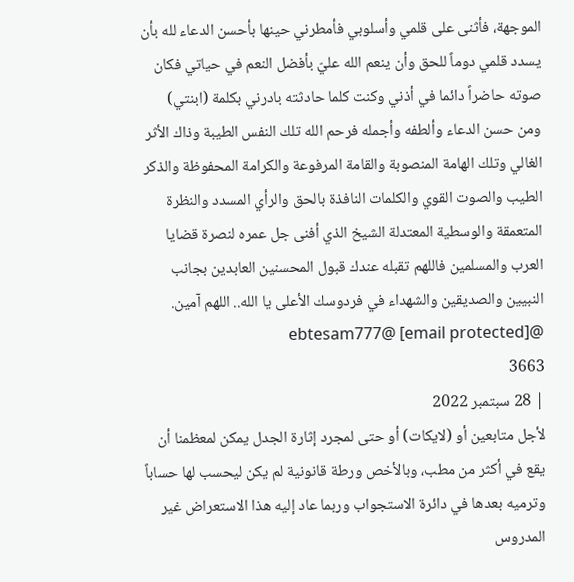الموجهة، فأثنى على قلمي وأسلوبي فأمطرني حينها بأحسن الدعاء لله بأن يسدد قلمي دوماً للحق وأن ينعم الله عليّ بأفضل النعم في حياتي فكان صوته حاضراً دائما في أذني وكنت كلما حادثته بادرني بكلمة (ابنتي) ومن حسن الدعاء وألطفه وأجمله فرحم الله تلك النفس الطيبة وذاك الأثر الغالي وتلك الهامة المنصوبة والقامة المرفوعة والكرامة المحفوظة والذكر الطيب والصوت القوي والكلمات النافذة بالحق والرأي المسدد والنظرة المتعمقة والوسطية المعتدلة الشيخ الذي أفنى جل عمره لنصرة قضايا العرب والمسلمين فاللهم تقبله عندك قبول المحسنين العابدين بجانب النبيين والصديقين والشهداء في فردوسك الأعلى يا الله.. اللهم آمين. @[email protected] @ebtesam777
3663
| 28 سبتمبر 2022
لأجل متابعين أو (لايكات) أو حتى لمجرد إثارة الجدل يمكن لمعظمنا أن يقع في أكثر من مطب، وبالأخص ورطة قانونية لم يكن ليحسب لها حساباً وترميه بعدها في دائرة الاستجواب وربما عاد إليه هذا الاستعراض غير المدروس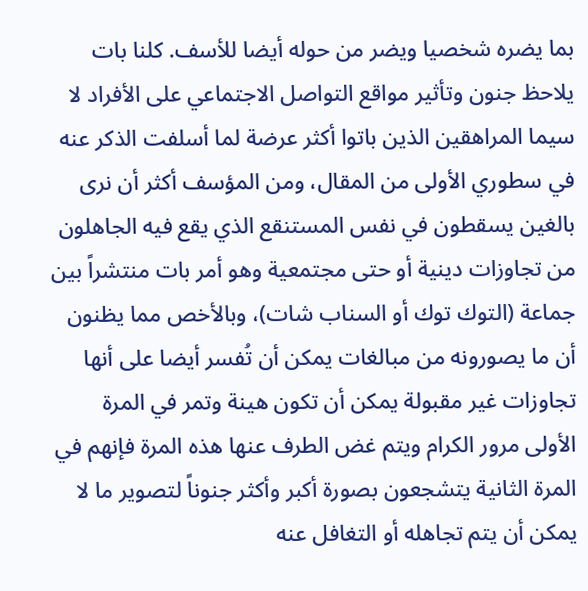بما يضره شخصيا ويضر من حوله أيضا للأسف. كلنا بات يلاحظ جنون وتأثير مواقع التواصل الاجتماعي على الأفراد لا سيما المراهقين الذين باتوا أكثر عرضة لما أسلفت الذكر عنه في سطوري الأولى من المقال، ومن المؤسف أكثر أن نرى بالغين يسقطون في نفس المستنقع الذي يقع فيه الجاهلون من تجاوزات دينية أو حتى مجتمعية وهو أمر بات منتشراً بين جماعة (التوك توك أو السناب شات)، وبالأخص مما يظنون أن ما يصورونه من مبالغات يمكن أن تُفسر أيضا على أنها تجاوزات غير مقبولة يمكن أن تكون هينة وتمر في المرة الأولى مرور الكرام ويتم غض الطرف عنها هذه المرة فإنهم في المرة الثانية يتشجعون بصورة أكبر وأكثر جنوناً لتصوير ما لا يمكن أن يتم تجاهله أو التغافل عنه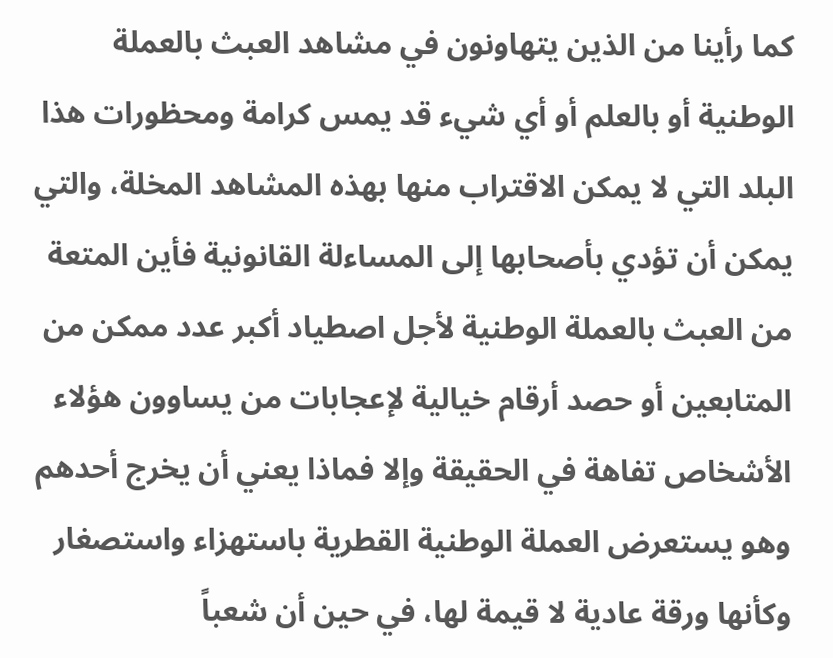كما رأينا من الذين يتهاونون في مشاهد العبث بالعملة الوطنية أو بالعلم أو أي شيء قد يمس كرامة ومحظورات هذا البلد التي لا يمكن الاقتراب منها بهذه المشاهد المخلة، والتي يمكن أن تؤدي بأصحابها إلى المساءلة القانونية فأين المتعة من العبث بالعملة الوطنية لأجل اصطياد أكبر عدد ممكن من المتابعين أو حصد أرقام خيالية لإعجابات من يساوون هؤلاء الأشخاص تفاهة في الحقيقة وإلا فماذا يعني أن يخرج أحدهم وهو يستعرض العملة الوطنية القطرية باستهزاء واستصغار وكأنها ورقة عادية لا قيمة لها، في حين أن شعباً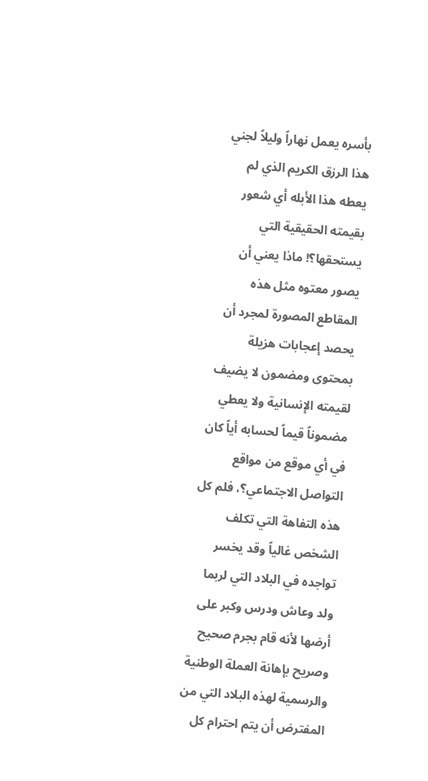بأسره يعمل نهاراً وليلاً لجني هذا الرزق الكريم الذي لم يعطه هذا الأبله أي شعور بقيمته الحقيقية التي يستحقها؟! ماذا يعني أن يصور معتوه مثل هذه المقاطع المصورة لمجرد أن يحصد إعجابات هزيلة بمحتوى ومضمون لا يضيف لقيمته الإنسانية ولا يعطي مضموناً قيماً لحسابه أياً كان في أي موقع من مواقع التواصل الاجتماعي؟، فلم كل هذه التفاهة التي تكلف الشخص غالياً وقد يخسر تواجده في البلاد التي لربما ولد وعاش ودرس وكبر على أرضها لأنه قام بجرم صحيح وصريح بإهانة العملة الوطنية والرسمية لهذه البلاد التي من المفترض أن يتم احترام كل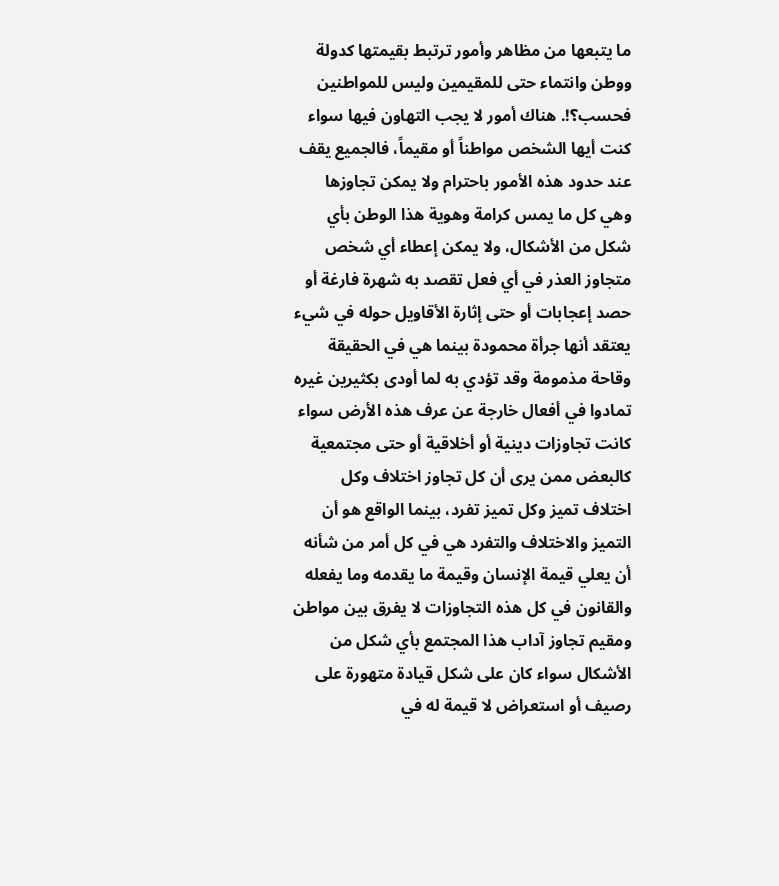ما يتبعها من مظاهر وأمور ترتبط بقيمتها كدولة ووطن وانتماء حتى للمقيمين وليس للمواطنين فحسب؟!. هناك أمور لا يجب التهاون فيها سواء كنت أيها الشخص مواطناً أو مقيماً، فالجميع يقف عند حدود هذه الأمور باحترام ولا يمكن تجاوزها وهي كل ما يمس كرامة وهوية هذا الوطن بأي شكل من الأشكال، ولا يمكن إعطاء أي شخص متجاوز العذر في أي فعل تقصد به شهرة فارغة أو حصد إعجابات أو حتى إثارة الأقاويل حوله في شيء يعتقد أنها جرأة محمودة بينما هي في الحقيقة وقاحة مذمومة وقد تؤدي به لما أودى بكثيرين غيره تمادوا في أفعال خارجة عن عرف هذه الأرض سواء كانت تجاوزات دينية أو أخلاقية أو حتى مجتمعية كالبعض ممن يرى أن كل تجاوز اختلاف وكل اختلاف تميز وكل تميز تفرد، بينما الواقع هو أن التميز والاختلاف والتفرد هي في كل أمر من شأنه أن يعلي قيمة الإنسان وقيمة ما يقدمه وما يفعله والقانون في كل هذه التجاوزات لا يفرق بين مواطن ومقيم تجاوز آداب هذا المجتمع بأي شكل من الأشكال سواء كان على شكل قيادة متهورة على رصيف أو استعراض لا قيمة له في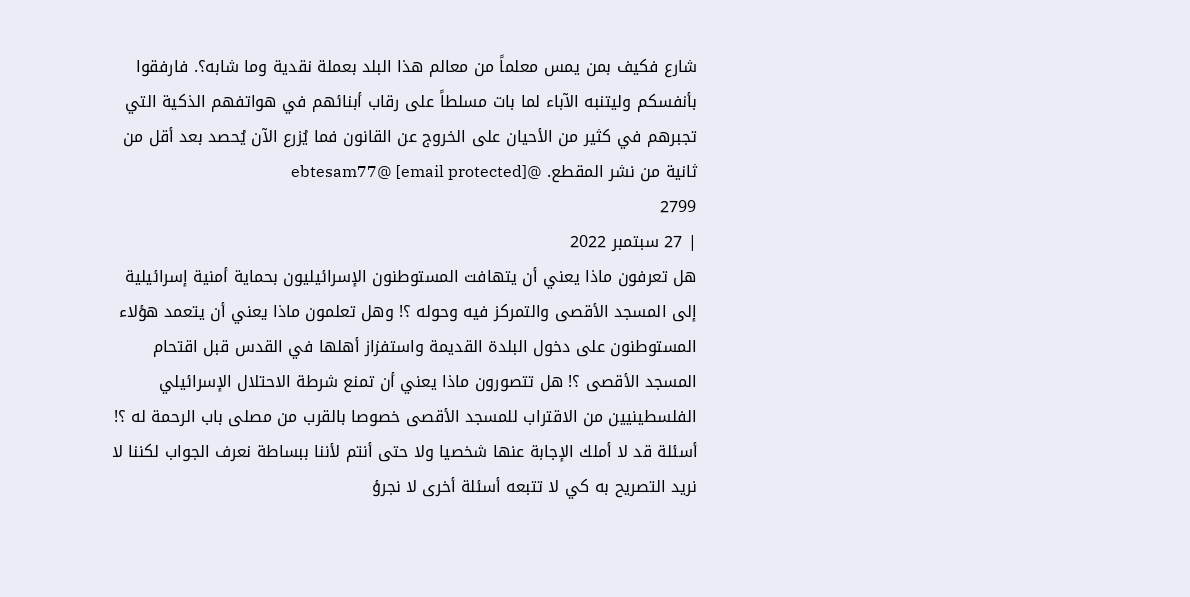شارع فكيف بمن يمس معلماً من معالم هذا البلد بعملة نقدية وما شابه؟. فارفقوا بأنفسكم وليتنبه الآباء لما بات مسلطاً على رقاب أبنائهم في هواتفهم الذكية التي تجبرهم في كثير من الأحيان على الخروج عن القانون فما يُزرع الآن يُحصد بعد أقل من ثانية من نشر المقطع. @[email protected] @ebtesam77
2799
| 27 سبتمبر 2022
هل تعرفون ماذا يعني أن يتهافت المستوطنون الإسرائيليون بحماية أمنية إسرائيلية إلى المسجد الأقصى والتمركز فيه وحوله ؟! وهل تعلمون ماذا يعني أن يتعمد هؤلاء المستوطنون على دخول البلدة القديمة واستفزاز أهلها في القدس قبل اقتحام المسجد الأقصى ؟! هل تتصورون ماذا يعني أن تمنع شرطة الاحتلال الإسرائيلي الفلسطينيين من الاقتراب للمسجد الأقصى خصوصا بالقرب من مصلى باب الرحمة له ؟! أسئلة قد لا أملك الإجابة عنها شخصيا ولا حتى أنتم لأننا ببساطة نعرف الجواب لكننا لا نريد التصريح به كي لا تتبعه أسئلة أخرى لا نجرؤ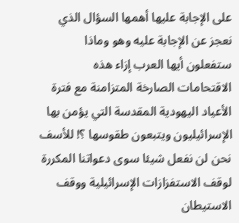على الإجابة عليها أهمها السؤال الذي نعجز عن الإجابة عليه وهو وماذا ستفعلون أيها العرب إزاء هذه الاقتحامات الصارخة المتزامنة مع فترة الأعياد اليهودية المقدسة التي يؤمن بها الإسرائيليون ويتبعون طقوسها ؟! للأسف نحن لن نفعل شيئا سوى دعواتنا المكررة لوقف الاستفزازات الإسرائيلية ووقف الاستيطان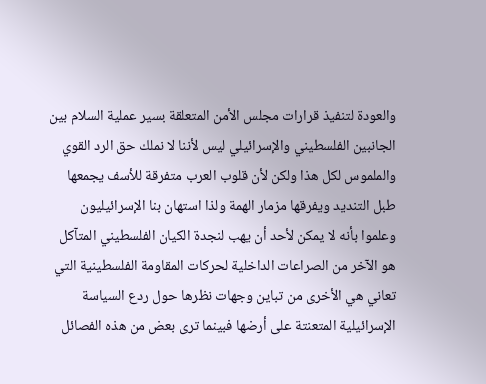والعودة لتنفيذ قرارات مجلس الأمن المتعلقة بسير عملية السلام بين الجانبين الفلسطيني والإسرائيلي ليس لأننا لا نملك حق الرد القوي والملموس لكل هذا ولكن لأن قلوب العرب متفرقة للأسف يجمعها طبل التنديد ويفرقها مزمار الهمة ولذا استهان بنا الإسرائيليون وعلموا بأنه لا يمكن لأحد أن يهب لنجدة الكيان الفلسطيني المتآكل هو الآخر من الصراعات الداخلية لحركات المقاومة الفلسطينية التي تعاني هي الأخرى من تباين وجهات نظرها حول ردع السياسة الإسرائيلية المتعنتة على أرضها فبينما ترى بعض من هذه الفصائل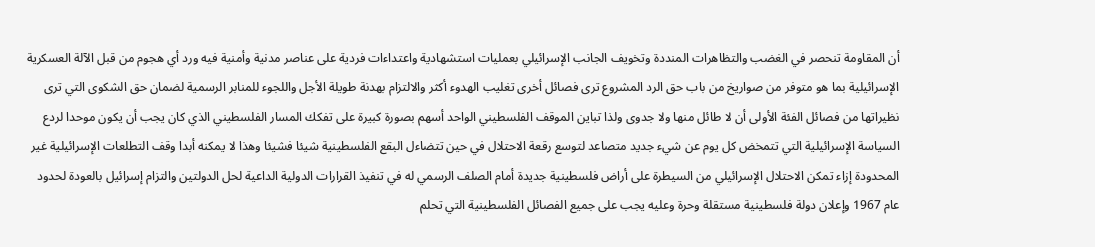أن المقاومة تنحصر في الغضب والتظاهرات المنددة وتخويف الجانب الإسرائيلي بعمليات استشهادية واعتداءات فردية على عناصر مدنية وأمنية فيه ورد أي هجوم من قبل الآلة العسكرية الإسرائيلية بما هو متوفر من صواريخ من باب حق الرد المشروع ترى فصائل أخرى تغليب الهدوء أكثر والالتزام بهدنة طويلة الأجل واللجوء للمنابر الرسمية لضمان حق الشكوى التي ترى نظيراتها من فصائل الفئة الأولى أن لا طائل منها ولا جدوى ولذا تباين الموقف الفلسطيني الواحد أسهم بصورة كبيرة على تفكك المسار الفلسطيني الذي كان يجب أن يكون موحدا لردع السياسة الإسرائيلية التي تتمخض كل يوم عن شيء جديد متصاعد لتوسع رقعة الاحتلال في حين تتضاءل البقع الفلسطينية شيئا فشيئا وهذا لا يمكنه أبدا وقف التطلعات الإسرائيلية غير المحدودة إزاء تمكن الاحتلال الإسرائيلي من السيطرة على أراض فلسطينية جديدة أمام الصلف الرسمي له في تنفيذ القرارات الدولية الداعية لحل الدولتين والتزام إسرائيل بالعودة لحدود عام 1967 وإعلان دولة فلسطينية مستقلة وحرة وعليه يجب على جميع الفصائل الفلسطينية التي تحلم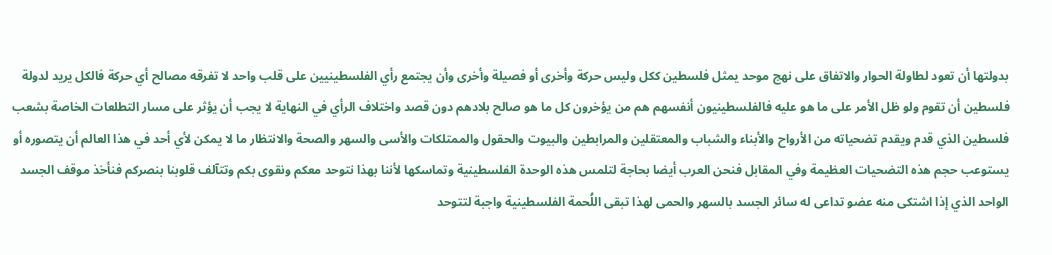بدولتها أن تعود لطاولة الحوار والاتفاق على نهج موحد يمثل فلسطين ككل وليس حركة وأخرى أو فصيلة وأخرى وأن يجتمع رأي الفلسطينيين على قلب واحد لا تفرقه مصالح أي حركة فالكل يريد لدولة فلسطين أن تقوم ولو ظل الأمر على ما هو عليه فالفلسطينيون أنفسهم هم من يؤخرون كل ما هو صالح بلادهم دون قصد واختلاف الرأي في النهاية لا يجب أن يؤثر على مسار التطلعات الخاصة بشعب فلسطين الذي قدم ويقدم تضحياته من الأرواح والأبناء والشباب والمعتقلين والمرابطين والبيوت والحقول والممتلكات والأسى والسهر والصحة والانتظار ما لا يمكن لأي أحد في هذا العالم أن يتصوره أو يستوعب حجم هذه التضحيات العظيمة وفي المقابل فنحن العرب أيضا بحاجة لتلمس هذه الوحدة الفلسطينية وتماسكها لأننا بهذا نتوحد معكم ونقوى بكم وتتآلف قلوبنا بنصركم فنأخذ موقف الجسد الواحد الذي إذا اشتكى منه عضو تداعى له سائر الجسد بالسهر والحمى لهذا تبقى اللُحمة الفلسطينية واجبة لتتوحد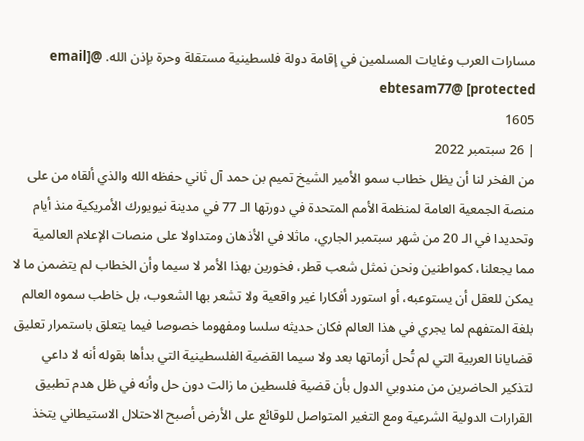مسارات العرب وغايات المسلمين في إقامة دولة فلسطينية مستقلة وحرة بإذن الله. @[email protected] @ebtesam77
1605
| 26 سبتمبر 2022
من الفخر لنا أن يظل خطاب سمو الأمير الشيخ تميم بن حمد آل ثاني حفظه الله والذي ألقاه من على منصة الجمعية العامة لمنظمة الأمم المتحدة في دورتها الـ 77 في مدينة نيويورك الأمريكية منذ أيام وتحديدا في الـ 20 من شهر سبتمبر الجاري، ماثلا في الأذهان ومتداولا على منصات الإعلام العالمية مما يجعلنا، كمواطنين ونحن نمثل شعب قطر، فخورين بهذا الأمر لا سيما وأن الخطاب لم يتضمن ما لا يمكن للعقل أن يستوعبه، أو استورد أفكارا غير واقعية ولا تشعر بها الشعوب، بل خاطب سموه العالم بلغة المتفهم لما يجري في هذا العالم فكان حديثه سلسا ومفهوما خصوصا فيما يتعلق باستمرار تعليق قضايانا العربية التي لم تُحل أزماتها بعد ولا سيما القضية الفلسطينية التي بدأها بقوله أنه لا داعي لتذكير الحاضرين من مندوبي الدول بأن قضية فلسطين ما زالت دون حل وأنه في ظل هدم تطبيق القرارات الدولية الشرعية ومع التغير المتواصل للوقائع على الأرض أصبح الاحتلال الاستيطاني يتخذ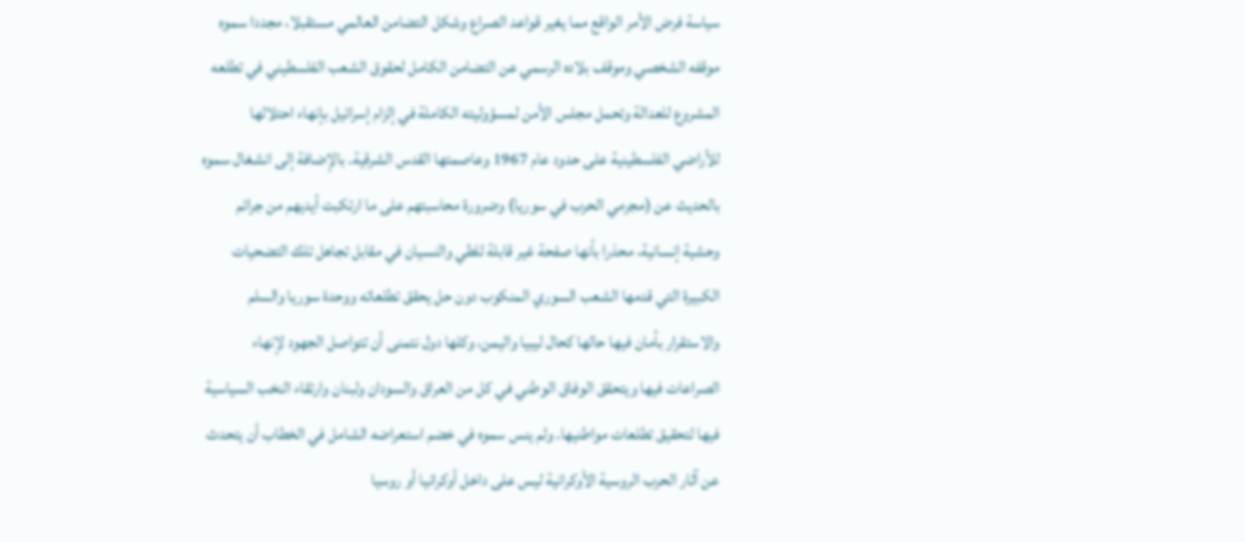سياسة فرض الأمر الواقع مما يغير قواعد الصراع وشكل التضامن العالمي مستقبلا، مجددا سموه موقفه الشخصي وموقف بلاده الرسمي عن التضامن الكامل لحقوق الشعب الفلسطيني في تطلعه المشروع للعدالة وتحمل مجلس الأمن لمسؤوليته الكاملة في إلزام إسرائيل بإنهاء احتلالها للأراضي الفلسطينية على حدود عام 1967 وعاصمتها القدس الشرقية. بالإضافة إلى انشغال سموه بالحديث عن (مجرمي الحرب في سوريا) وضرورة محاسبتهم على ما ارتكبت أيديهم من جرائم وحشية إنسانية، محذرا بأنها صفحة غير قابلة للطي والنسيان في مقابل تجاهل تلك التضحيات الكبيرة التي قدمها الشعب السوري المنكوب دون حل يحقق تطلعاته ووحدة سوريا والسلم والاستقرار بأمان فيها حالها كحال ليبيا واليمن، وكلها دول نتمنى أن تتواصل الجهود لإنهاء الصراعات فيها ويتحقق الوفاق الوطني في كل من العراق والسودان ولبنان وارتقاء النخب السياسية فيها لتحقيق تطلعات مواطنيها. ولم ينس سموه في خضم استعراضه الشامل في الخطاب أن يتحدث عن آثار الحرب الروسية الأوكرانية ليس على داخل أوكرانيا أو روسيا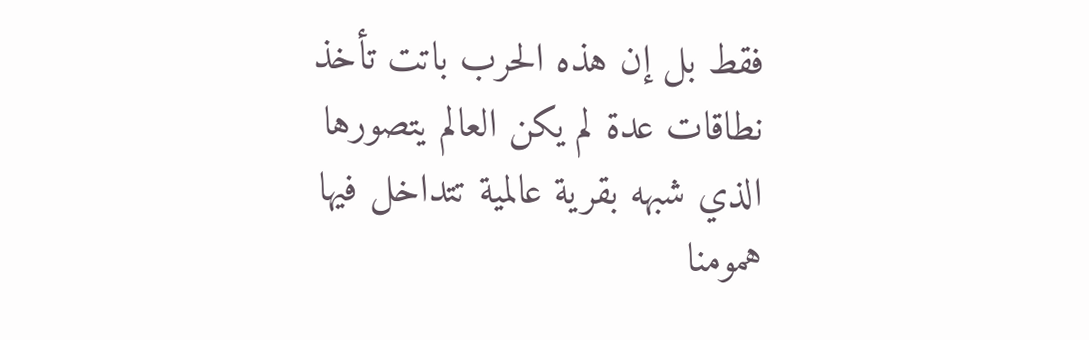فقط بل إن هذه الحرب باتت تأخذ نطاقات عدة لم يكن العالم يتصورها الذي شبهه بقرية عالمية تتداخل فيها همومنا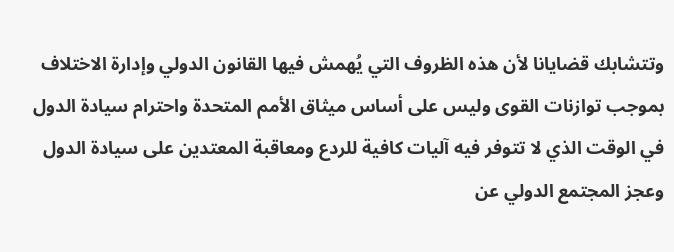وتتشابك قضايانا لأن هذه الظروف التي يُهمش فيها القانون الدولي وإدارة الاختلاف بموجب توازنات القوى وليس على أساس ميثاق الأمم المتحدة واحترام سيادة الدول في الوقت الذي لا تتوفر فيه آليات كافية للردع ومعاقبة المعتدين على سيادة الدول وعجز المجتمع الدولي عن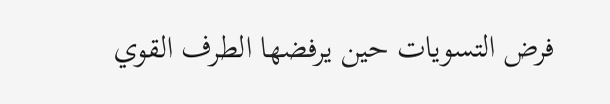فرض التسويات حين يرفضها الطرف القوي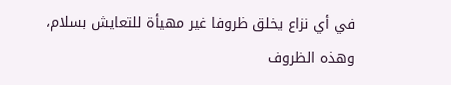في أي نزاع يخلق ظروفا غير مهيأة للتعايش بسلام، وهذه الظروف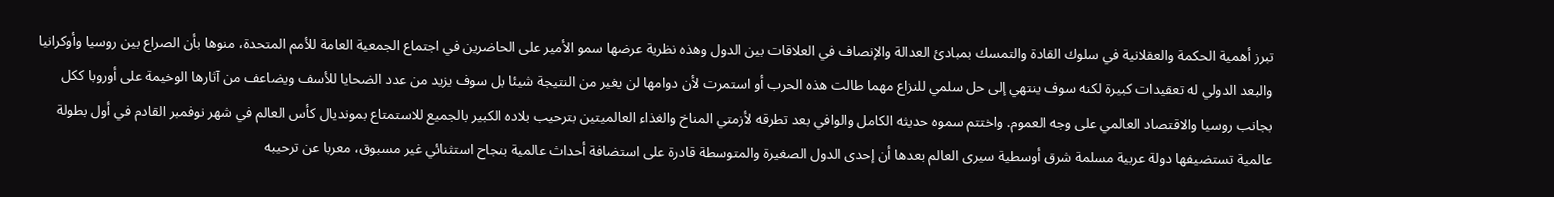تبرز أهمية الحكمة والعقلانية في سلوك القادة والتمسك بمبادئ العدالة والإنصاف في العلاقات بين الدول وهذه نظرية عرضها سمو الأمير على الحاضرين في اجتماع الجمعية العامة للأمم المتحدة، منوها بأن الصراع بين روسيا وأوكرانيا والبعد الدولي له تعقيدات كبيرة لكنه سوف ينتهي إلى حل سلمي للنزاع مهما طالت هذه الحرب أو استمرت لأن دوامها لن يغير من النتيجة شيئا بل سوف يزيد من عدد الضحايا للأسف ويضاعف من آثارها الوخيمة على أوروبا ككل بجانب روسيا والاقتصاد العالمي على وجه العموم. واختتم سموه حديثه الكامل والوافي بعد تطرقه لأزمتي المناخ والغذاء العالميتين بترحيب بلاده الكبير بالجميع للاستمتاع بمونديال كأس العالم في شهر نوفمبر القادم في أول بطولة عالمية تستضيفها دولة عربية مسلمة شرق أوسطية سيرى العالم بعدها أن إحدى الدول الصغيرة والمتوسطة قادرة على استضافة أحداث عالمية بنجاح استثنائي غير مسبوق، معربا عن ترحيبه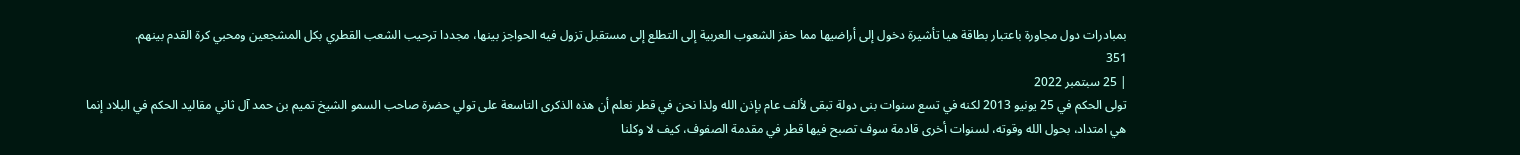بمبادرات دول مجاورة باعتبار بطاقة هيا تأشيرة دخول إلى أراضيها مما حفز الشعوب العربية إلى التطلع إلى مستقبل تزول فيه الحواجز بينها، مجددا ترحيب الشعب القطري بكل المشجعين ومحبي كرة القدم بينهم.
351
| 25 سبتمبر 2022
تولى الحكم في 25 يونيو 2013 لكنه في تسع سنوات بنى دولة تبقى لألف عام بإذن الله ولذا نحن في قطر نعلم أن هذه الذكرى التاسعة على تولي حضرة صاحب السمو الشيخ تميم بن حمد آل ثاني مقاليد الحكم في البلاد إنما هي امتداد، بحول الله وقوته، لسنوات أخرى قادمة سوف تصبح فيها قطر في مقدمة الصفوف، كيف لا وكلنا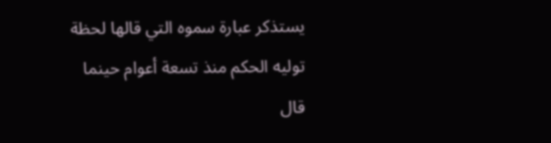يستذكر عبارة سموه التي قالها لحظة توليه الحكم منذ تسعة أعوام حينما قال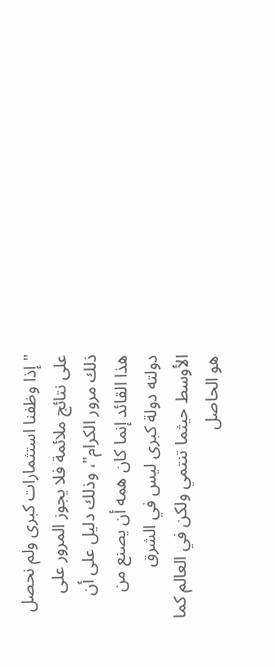"إذا وظفنا استثمارات كبرى ولم نحصل على نتائج ملائمة فلا يجوز المرور على ذلك مرور الكرام"، وذلك دليل على أن هذا القائد إنما كان همه أن يصنع من دولته دولة كبرى ليس في الشرق الأوسط حيثما تنتمي ولكن في العالم كما هو الحاصل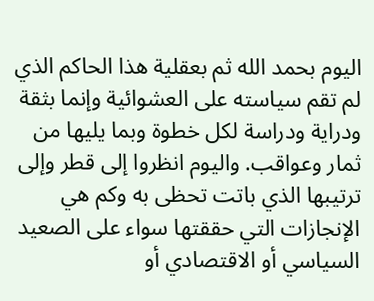اليوم بحمد الله ثم بعقلية هذا الحاكم الذي لم تقم سياسته على العشوائية وإنما بثقة ودراية ودراسة لكل خطوة وبما يليها من ثمار وعواقب. واليوم انظروا إلى قطر وإلى ترتيبها الذي باتت تحظى به وكم هي الإنجازات التي حققتها سواء على الصعيد السياسي أو الاقتصادي أو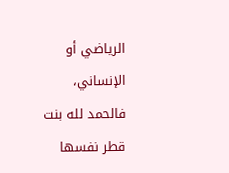الرياضي أو الإنساني، فالحمد لله بنت قطر نفسها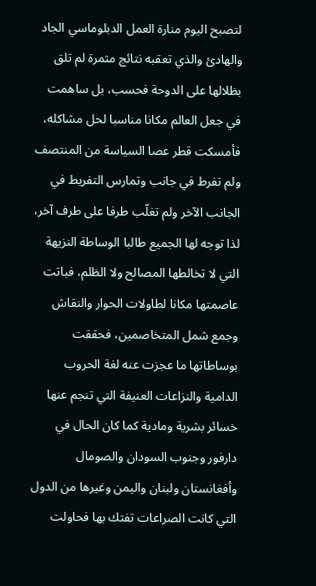لتصبح اليوم منارة العمل الدبلوماسي الجاد والهادئ والذي تعقبه نتائج مثمرة لم تلق بظلالها على الدوحة فحسب، بل ساهمت في جعل العالم مكانا مناسبا لحل مشاكله، فأمسكت قطر عصا السياسة من المنتصف ولم تفرط في جانب وتمارس التفريط في الجانب الآخر ولم تغلّب طرفا على طرف آخر، لذا توجه لها الجميع طالبا الوساطة النزيهة التي لا تخالطها المصالح ولا الظلم، فباتت عاصمتها مكانا لطاولات الحوار والنقاش وجمع شمل المتخاصمين، فحققت بوساطاتها ما عجزت عنه لغة الحروب الدامية والنزاعات العنيفة التي تنجم عنها خسائر بشرية ومادية كما كان الحال في دارفور وجنوب السودان والصومال وأفغانستان ولبنان واليمن وغيرها من الدول التي كانت الصراعات تفتك بها فحاولت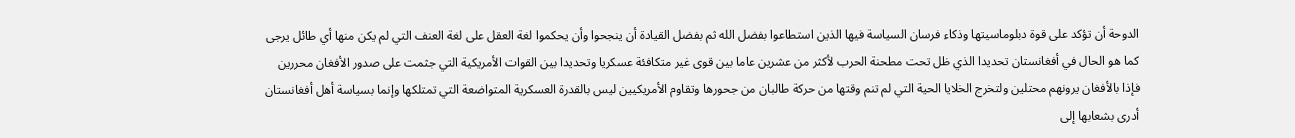الدوحة أن تؤكد على قوة دبلوماسيتها وذكاء فرسان السياسة فيها الذين استطاعوا بفضل الله ثم بفضل القيادة أن ينجحوا وأن يحكموا لغة العقل على لغة العنف التي لم يكن منها أي طائل يرجى كما هو الحال في أفغانستان تحديدا الذي ظل تحت مطحنة الحرب لأكثر من عشرين عاما بين قوى غير متكافئة عسكريا وتحديدا بين القوات الأمريكية التي جثمت على صدور الأفغان محررين فإذا بالأفغان يرونهم محتلين ولتخرج الخلايا الحية التي لم تنم وقتها من حركة طالبان من جحورها وتقاوم الأمريكيين ليس بالقدرة العسكرية المتواضعة التي تمتلكها وإنما بسياسة أهل أفغانستان أدرى بشعابها إلى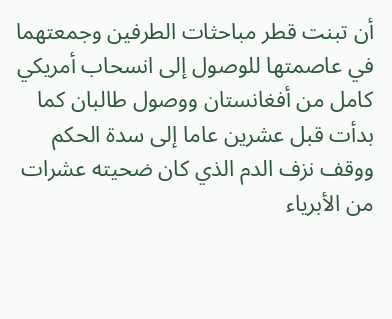أن تبنت قطر مباحثات الطرفين وجمعتهما في عاصمتها للوصول إلى انسحاب أمريكي كامل من أفغانستان ووصول طالبان كما بدأت قبل عشرين عاما إلى سدة الحكم ووقف نزف الدم الذي كان ضحيته عشرات من الأبرياء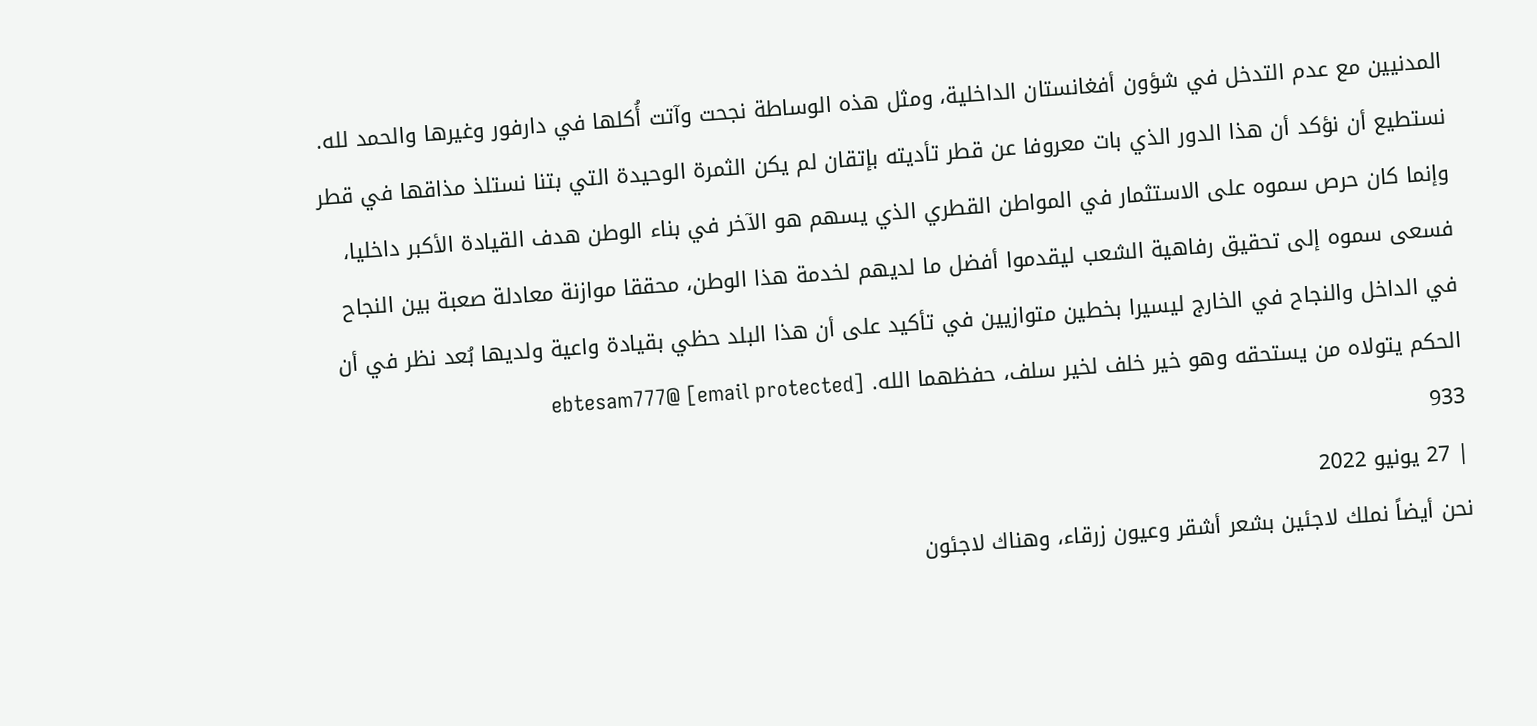المدنيين مع عدم التدخل في شؤون أفغانستان الداخلية، ومثل هذه الوساطة نجحت وآتت أُكلها في دارفور وغيرها والحمد لله. نستطيع أن نؤكد أن هذا الدور الذي بات معروفا عن قطر تأديته بإتقان لم يكن الثمرة الوحيدة التي بتنا نستلذ مذاقها في قطر وإنما كان حرص سموه على الاستثمار في المواطن القطري الذي يسهم هو الآخر في بناء الوطن هدف القيادة الأكبر داخليا، فسعى سموه إلى تحقيق رفاهية الشعب ليقدموا أفضل ما لديهم لخدمة هذا الوطن، محققا موازنة معادلة صعبة بين النجاح في الداخل والنجاح في الخارج ليسيرا بخطين متوازيين في تأكيد على أن هذا البلد حظي بقيادة واعية ولديها بُعد نظر في أن الحكم يتولاه من يستحقه وهو خير خلف لخير سلف، حفظهما الله. [email protected] @ebtesam777
933
| 27 يونيو 2022
نحن أيضاً نملك لاجئين بشعر أشقر وعيون زرقاء، وهناك لاجئون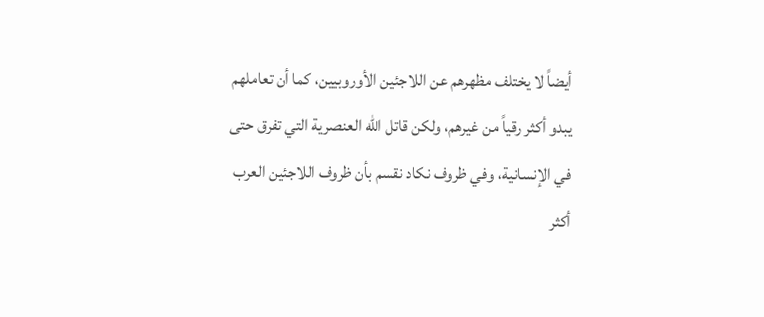أيضاً لا يختلف مظهرهم عن اللاجئين الأوروبيين، كما أن تعاملهم يبدو أكثر رقياً من غيرهم، ولكن قاتل الله العنصرية التي تفرق حتى في الإنسانية، وفي ظروف نكاد نقسم بأن ظروف اللاجئين العرب أكثر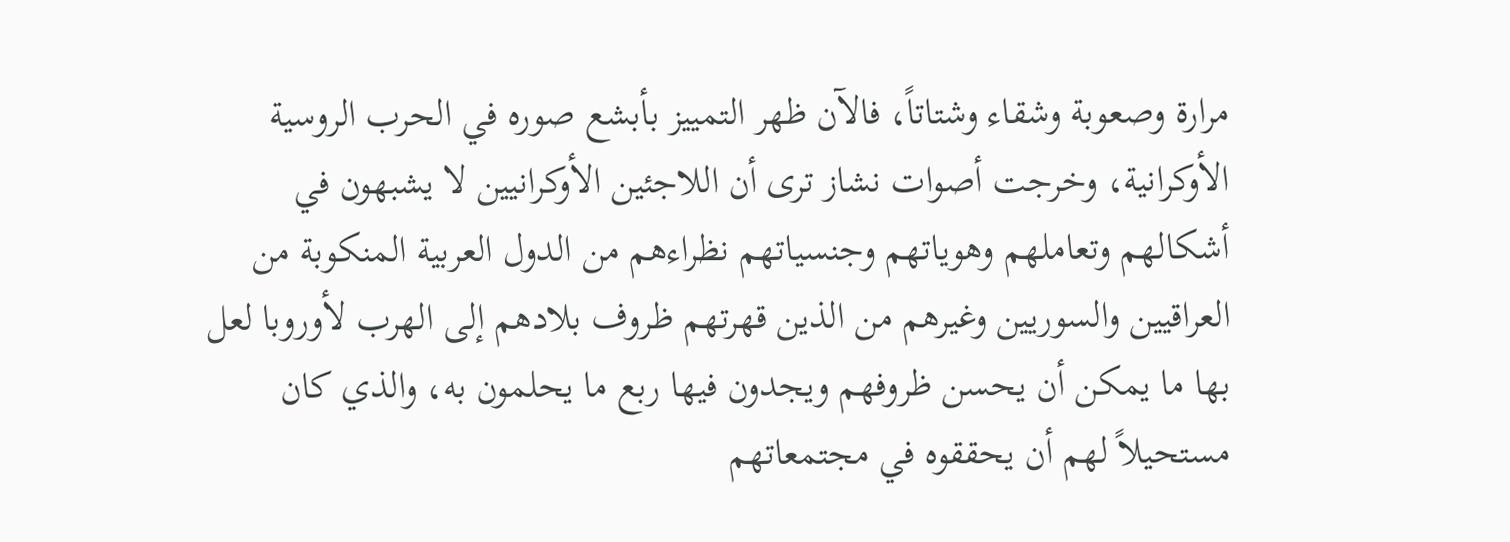مرارة وصعوبة وشقاء وشتاتاً، فالآن ظهر التمييز بأبشع صوره في الحرب الروسية الأوكرانية، وخرجت أصوات نشاز ترى أن اللاجئين الأوكرانيين لا يشبهون في أشكالهم وتعاملهم وهوياتهم وجنسياتهم نظراءهم من الدول العربية المنكوبة من العراقيين والسوريين وغيرهم من الذين قهرتهم ظروف بلادهم إلى الهرب لأوروبا لعل بها ما يمكن أن يحسن ظروفهم ويجدون فيها ربع ما يحلمون به، والذي كان مستحيلاً لهم أن يحققوه في مجتمعاتهم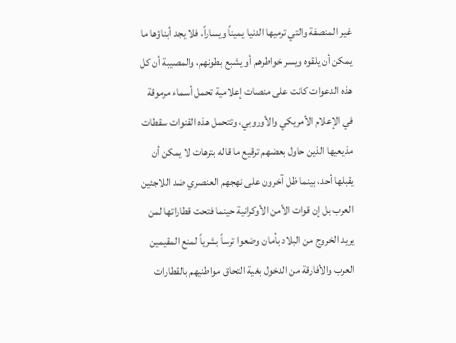غير المنصفة والتي ترميها الدنيا يميناً ويساراً، فلا يجد أبناؤها ما يمكن أن يلقوه ويسر خواطرهم أو يشبع بطونهم، والمصيبة أن كل هذه الدعوات كانت على منصات إعلامية تحمل أسماء مرموقة في الإعلام الأمريكي والأوروبي، وتتحمل هذه القنوات سقطات مذيعيها الذين حاول بعضهم ترقيع ما قاله بترهات لا يمكن أن يقبلها أحد، بينما ظل آخرون على نهجهم العنصري ضد اللاجئين العرب بل إن قوات الأمن الأوكرانية حينما فتحت قطاراتها لمن يريد الخروج من البلاد بأمان وضعوا ترساً بشرياً لمنع المقيمين العرب والأفارقة من الدخول بغية التحاق مواطنيهم بالقطارات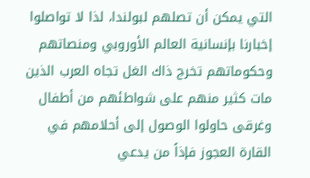التي يمكن أن تصلهم لبولندا، لذا لا تواصلوا إخبارنا بإنسانية العالم الأوروبي ومنصاتهم وحكوماتهم تخرج ذاك الغل تجاه العرب الذين مات كثير منهم على شواطئهم من أطفال وغرقى حاولوا الوصول إلى أحلامهم في القارة العجوز فإذاً من يدعي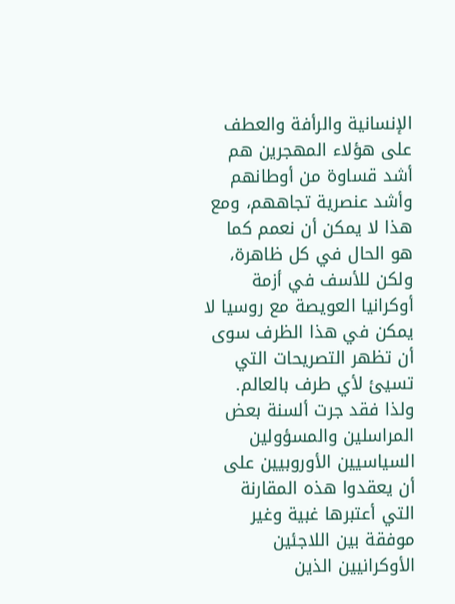الإنسانية والرأفة والعطف على هؤلاء المهجرين هم أشد قساوة من أوطانهم وأشد عنصرية تجاههم، ومع هذا لا يمكن أن نعمم كما هو الحال في كل ظاهرة، ولكن للأسف في أزمة أوكرانيا العويصة مع روسيا لا يمكن في هذا الظرف سوى أن تظهر التصريحات التي تسيئ لأي طرف بالعالم. ولذا فقد جرت ألسنة بعض المراسلين والمسؤولين السياسيين الأوروبيين على أن يعقدوا هذه المقارنة التي أعتبرها غبية وغير موفقة بين اللاجئين الأوكرانيين الذين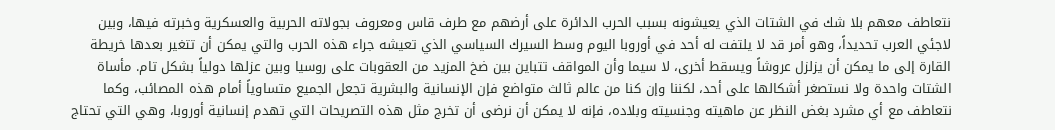نتعاطف معهم بلا شك في الشتات الذي يعيشونه بسبب الحرب الدائرة على أرضهم مع طرف قاس ومعروف بجولاته الحربية والعسكرية وخبرته فيها، وبين لاجئي العرب تحديداً، وهو أمر قد لا يلتفت له أحد في أوروبا اليوم وسط السيرك السياسي الذي تعيشه جراء هذه الحرب والتي يمكن أن تتغير بعدها خريطة القارة إلى ما يمكن أن يزلزل عروشاً ويسقط أخرى، لا سيما وأن المواقف تتباين بين ضخ المزيد من العقوبات على روسيا وبين عزلها دولياً بشكل تام. مأساة الشتات واحدة ولا نستصغر أشكالها على أحد، لكننا وإن كنا من عالم ثالث متواضع فإن الإنسانية والبشرية تجعل الجميع متساوياً أمام هذه المصائب، وكما نتعاطف مع أي مشرد بغض النظر عن ماهيته وجنسيته وبلاده، فإنه لا يمكن أن نرضى أن تخرج مثل هذه التصريحات التي تهدم إنسانية أوروبا، وهي التي تحتاج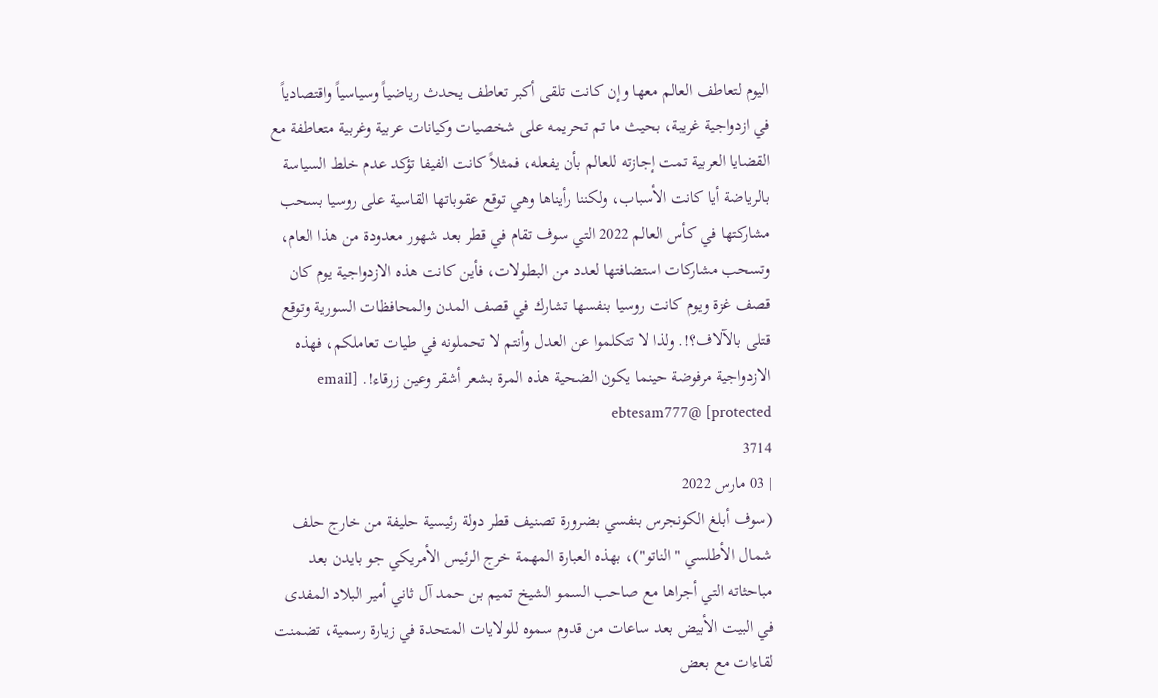اليوم لتعاطف العالم معها وإن كانت تلقى أكبر تعاطف يحدث رياضياً وسياسياً واقتصادياً في ازدواجية غريبة، بحيث ما تم تحريمه على شخصيات وكيانات عربية وغربية متعاطفة مع القضايا العربية تمت إجازته للعالم بأن يفعله، فمثلاً كانت الفيفا تؤكد عدم خلط السياسة بالرياضة أيا كانت الأسباب، ولكننا رأيناها وهي توقع عقوباتها القاسية على روسيا بسحب مشاركتها في كأس العالم 2022 التي سوف تقام في قطر بعد شهور معدودة من هذا العام، وتسحب مشاركات استضافتها لعدد من البطولات، فأين كانت هذه الازدواجية يوم كان قصف غزة ويوم كانت روسيا بنفسها تشارك في قصف المدن والمحافظات السورية وتوقع قتلى بالآلاف؟!. ولذا لا تتكلموا عن العدل وأنتم لا تحملونه في طيات تعاملكم، فهذه الازدواجية مرفوضة حينما يكون الضحية هذه المرة بشعر أشقر وعين زرقاء!. [email protected] @ebtesam777
3714
| 03 مارس 2022
(سوف أبلغ الكونجرس بنفسي بضرورة تصنيف قطر دولة رئيسية حليفة من خارج حلف شمال الأطلسي "الناتو")، بهذه العبارة المهمة خرج الرئيس الأمريكي جو بايدن بعد مباحثاته التي أجراها مع صاحب السمو الشيخ تميم بن حمد آل ثاني أمير البلاد المفدى في البيت الأبيض بعد ساعات من قدوم سموه للولايات المتحدة في زيارة رسمية، تضمنت لقاءات مع بعض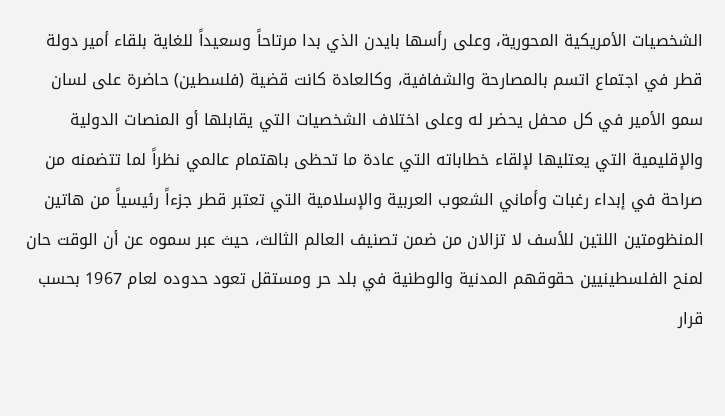الشخصيات الأمريكية المحورية، وعلى رأسها بايدن الذي بدا مرتاحاً وسعيداً للغاية بلقاء أمير دولة قطر في اجتماع اتسم بالمصارحة والشفافية، وكالعادة كانت قضية (فلسطين) حاضرة على لسان سمو الأمير في كل محفل يحضر له وعلى اختلاف الشخصيات التي يقابلها أو المنصات الدولية والإقليمية التي يعتليها لإلقاء خطاباته التي عادة ما تحظى باهتمام عالمي نظراً لما تتضمنه من صراحة في إبداء رغبات وأماني الشعوب العربية والإسلامية التي تعتبر قطر جزءاً رئيسياً من هاتين المنظومتين اللتين للأسف لا تزالان من ضمن تصنيف العالم الثالث، حيث عبر سموه عن أن الوقت حان لمنح الفلسطينيين حقوقهم المدنية والوطنية في بلد حر ومستقل تعود حدوده لعام 1967 بحسب قرار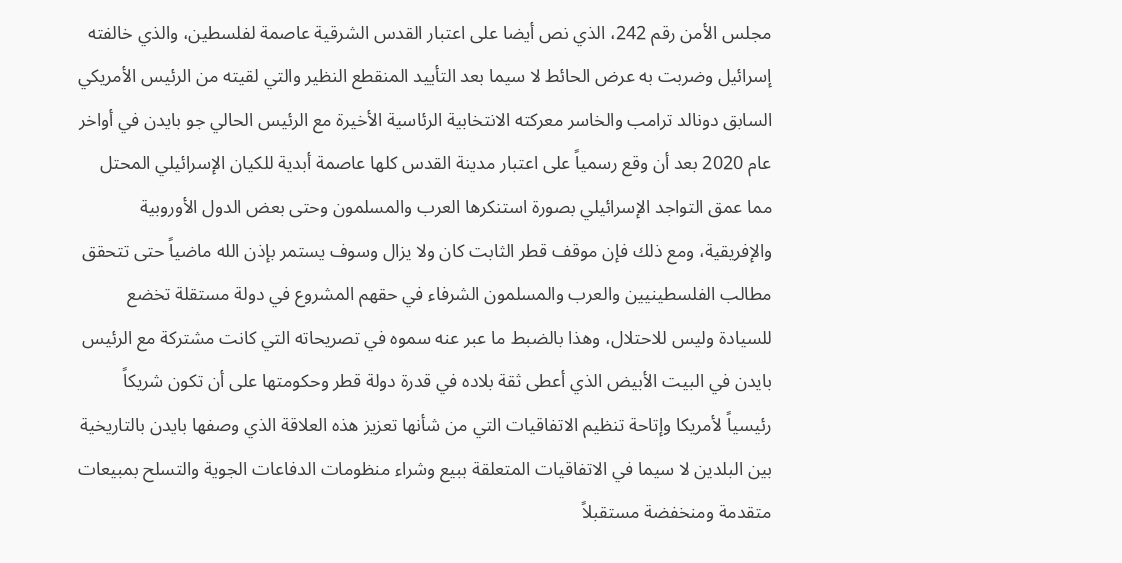مجلس الأمن رقم 242، الذي نص أيضا على اعتبار القدس الشرقية عاصمة لفلسطين، والذي خالفته إسرائيل وضربت به عرض الحائط لا سيما بعد التأييد المنقطع النظير والتي لقيته من الرئيس الأمريكي السابق دونالد ترامب والخاسر معركته الانتخابية الرئاسية الأخيرة مع الرئيس الحالي جو بايدن في أواخر عام 2020 بعد أن وقع رسمياً على اعتبار مدينة القدس كلها عاصمة أبدية للكيان الإسرائيلي المحتل مما عمق التواجد الإسرائيلي بصورة استنكرها العرب والمسلمون وحتى بعض الدول الأوروبية والإفريقية، ومع ذلك فإن موقف قطر الثابت كان ولا يزال وسوف يستمر بإذن الله ماضياً حتى تتحقق مطالب الفلسطينيين والعرب والمسلمون الشرفاء في حقهم المشروع في دولة مستقلة تخضع للسيادة وليس للاحتلال، وهذا بالضبط ما عبر عنه سموه في تصريحاته التي كانت مشتركة مع الرئيس بايدن في البيت الأبيض الذي أعطى ثقة بلاده في قدرة دولة قطر وحكومتها على أن تكون شريكاً رئيسياً لأمريكا وإتاحة تنظيم الاتفاقيات التي من شأنها تعزيز هذه العلاقة الذي وصفها بايدن بالتاريخية بين البلدين لا سيما في الاتفاقيات المتعلقة ببيع وشراء منظومات الدفاعات الجوية والتسلح بمبيعات متقدمة ومنخفضة مستقبلاً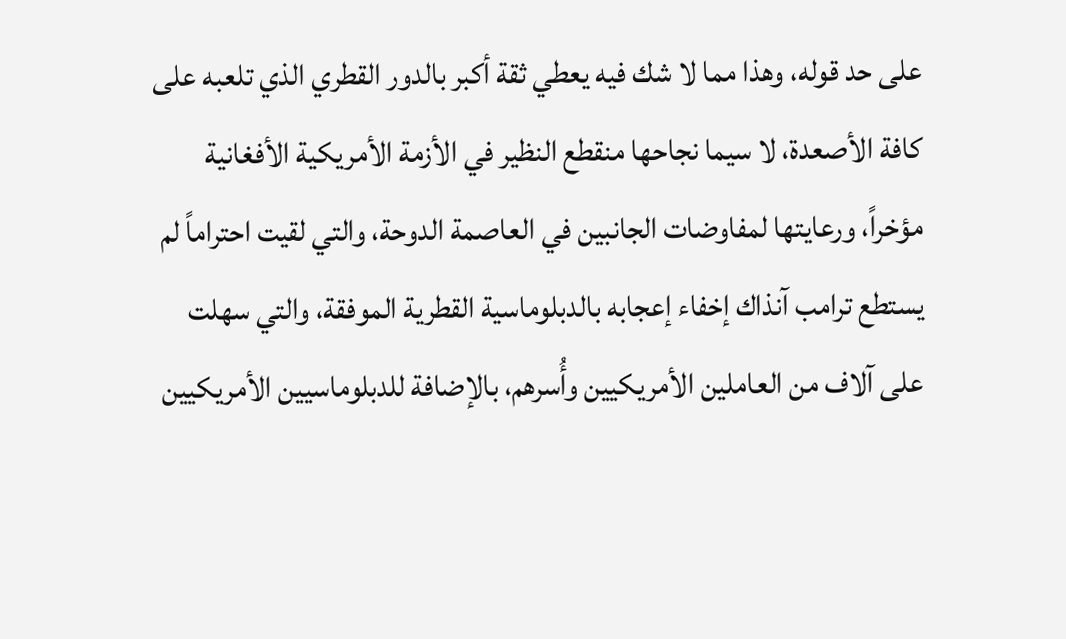على حد قوله، وهذا مما لا شك فيه يعطي ثقة أكبر بالدور القطري الذي تلعبه على كافة الأصعدة، لا سيما نجاحها منقطع النظير في الأزمة الأمريكية الأفغانية مؤخراً، ورعايتها لمفاوضات الجانبين في العاصمة الدوحة، والتي لقيت احتراماً لم يستطع ترامب آنذاك إخفاء إعجابه بالدبلوماسية القطرية الموفقة، والتي سهلت على آلاف من العاملين الأمريكيين وأُسرهم، بالإضافة للدبلوماسيين الأمريكيين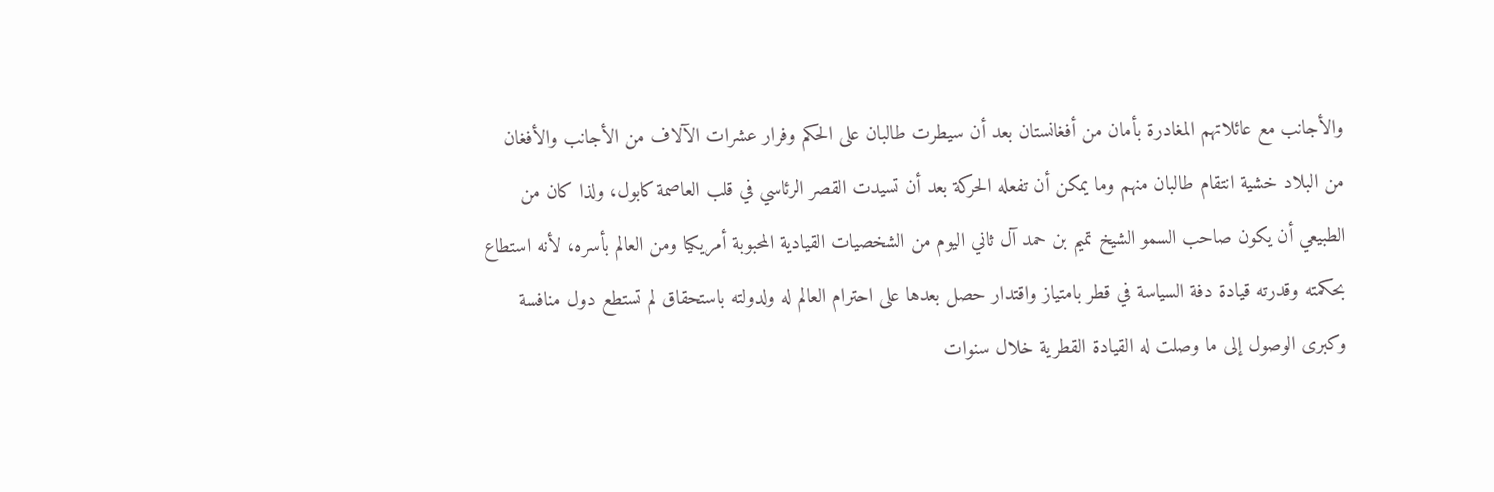والأجانب مع عائلاتهم المغادرة بأمان من أفغانستان بعد أن سيطرت طالبان على الحكم وفرار عشرات الآلاف من الأجانب والأفغان من البلاد خشية انتقام طالبان منهم وما يمكن أن تفعله الحركة بعد أن تسيدت القصر الرئاسي في قلب العاصمة كابول، ولذا كان من الطبيعي أن يكون صاحب السمو الشيخ تميم بن حمد آل ثاني اليوم من الشخصيات القيادية المحبوبة أمريكيا ومن العالم بأسره، لأنه استطاع بحكمته وقدرته قيادة دفة السياسة في قطر بامتياز واقتدار حصل بعدها على احترام العالم له ولدولته باستحقاق لم تستطع دول منافسة وكبرى الوصول إلى ما وصلت له القيادة القطرية خلال سنوات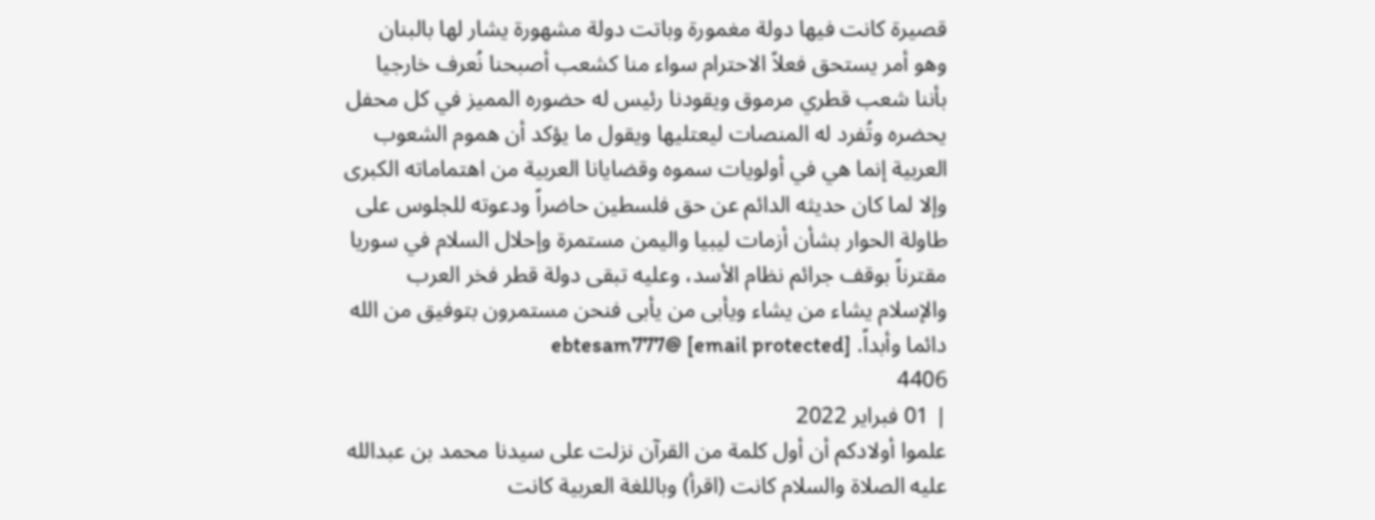قصيرة كانت فيها دولة مغمورة وباتت دولة مشهورة يشار لها بالبنان وهو أمر يستحق فعلاً الاحترام سواء منا كشعب أصبحنا نُعرف خارجيا بأننا شعب قطري مرموق ويقودنا رئيس له حضوره المميز في كل محفل يحضره وتُفرد له المنصات ليعتليها ويقول ما يؤكد أن هموم الشعوب العربية إنما هي في أولويات سموه وقضايانا العربية من اهتماماته الكبرى وإلا لما كان حديثه الدائم عن حق فلسطين حاضراً ودعوته للجلوس على طاولة الحوار بشأن أزمات ليبيا واليمن مستمرة وإحلال السلام في سوريا مقترناً بوقف جرائم نظام الأسد، وعليه تبقى دولة قطر فخر العرب والإسلام يشاء من يشاء ويأبى من يأبى فنحن مستمرون بتوفيق من الله دائما وأبداً. [email protected] @ebtesam777
4406
| 01 فبراير 2022
علموا أولادكم أن أول كلمة من القرآن نزلت على سيدنا محمد بن عبدالله عليه الصلاة والسلام كانت (اقرأ) وباللغة العربية كانت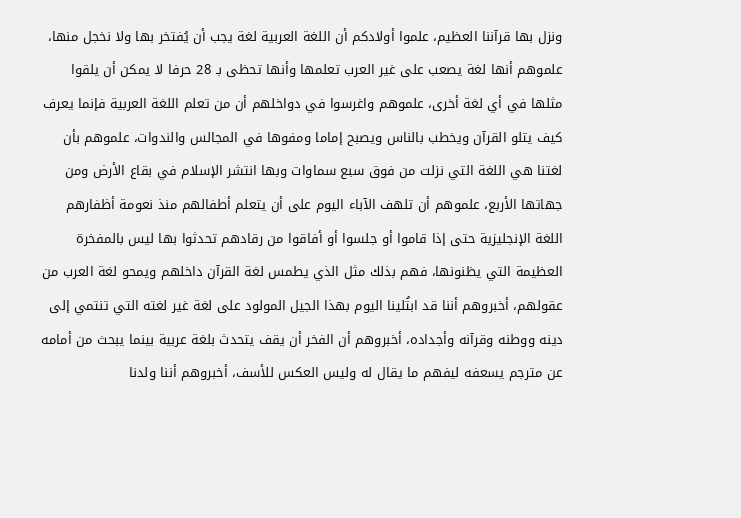ونزل بها قرآننا العظيم، علموا أولادكم أن اللغة العربية لغة يجب أن يُفتخر بها ولا نخجل منها، علموهم أنها لغة يصعب على غير العرب تعلمها وأنها تحظى بـ 28 حرفا لا يمكن أن يلقوا مثلها في أي لغة أخرى، علموهم واغرسوا في دواخلهم أن من تعلم اللغة العربية فإنما يعرف كيف يتلو القرآن ويخطب بالناس ويصبح إماما ومفوها في المجالس والندوات، علموهم بأن لغتنا هي اللغة التي نزلت من فوق سبع سماوات وبها انتشر الإسلام في بقاع الأرض ومن جهاتها الأربع، علموهم أن تلهف الآباء اليوم على أن يتعلم أطفالهم منذ نعومة أظفارهم اللغة الإنجليزية حتى إذا قاموا أو جلسوا أو أفاقوا من رقادهم تحدثوا بها ليس بالمفخرة العظيمة التي يظنونها، فهم بذلك مثل الذي يطمس لغة القرآن داخلهم ويمحو لغة العرب من عقولهم، أخبروهم أننا قد ابتُلينا اليوم بهذا الجيل المولود على لغة غير لغته التي تنتمي إلى دينه ووطنه وقرآنه وأجداده، أخبروهم أن الفخر أن يقف يتحدث بلغة عربية بينما يبحث من أمامه عن مترجم يسعفه ليفهم ما يقال له وليس العكس للأسف، أخبروهم أننا ولدنا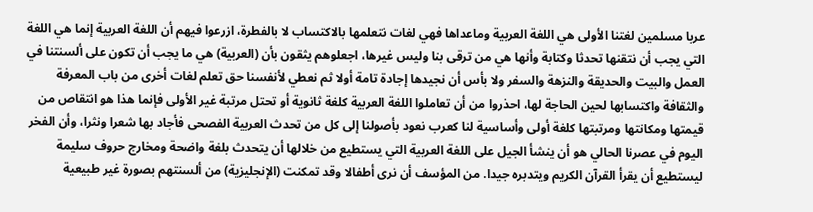عربا مسلمين لغتنا الأولى هي اللغة العربية وماعداها فهي لغات نتعلمها بالاكتساب لا بالفطرة، ازرعوا فيهم أن اللغة العربية إنما هي اللغة التي يجب أن نتقنها تحدثا وكتابة وأنها هي من ترقى بنا وليس غيرها، اجعلوهم يثقون بأن (العربية) هي ما يجب أن تكون على ألسنتنا في العمل والبيت والحديقة والنزهة والسفر ولا بأس أن نجيدها إجادة تامة أولا ثم نعطي لأنفسنا حق تعلم لغات أخرى من باب المعرفة والثقافة واكتسابها لحين الحاجة لها، احذروا من أن تعاملوا اللغة العربية كلغة ثانوية أو تحتل مرتبة غير الأولى فإنما هذا هو انتقاص من قيمتها ومكانتها ومرتبتها كلغة أولى وأساسية لنا كعرب نعود بأصولنا إلى كل من تحدث العربية الفصحى فأجاد بها شعرا ونثرا، وأن الفخر اليوم في عصرنا الحالي هو أن ينشأ الجيل على اللغة العربية التي يستطيع من خلالها أن يتحدث بلغة واضحة ومخارج حروف سليمة ليستطيع أن يقرأ القرآن الكريم ويتدبره جيدا. من المؤسف أن نرى أطفالا وقد تمكنت (الإنجليزية) من ألسنتهم بصورة غير طبيعية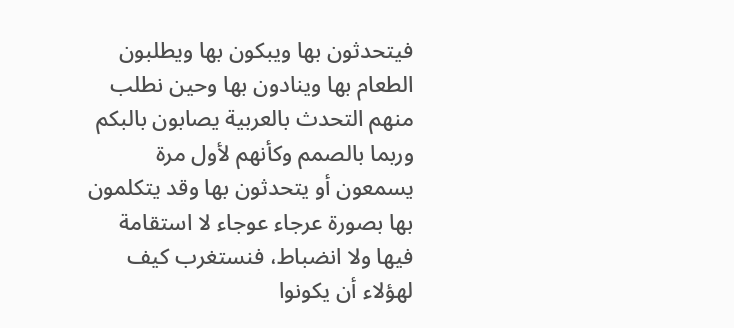فيتحدثون بها ويبكون بها ويطلبون الطعام بها وينادون بها وحين نطلب منهم التحدث بالعربية يصابون بالبكم وربما بالصمم وكأنهم لأول مرة يسمعون أو يتحدثون بها وقد يتكلمون بها بصورة عرجاء عوجاء لا استقامة فيها ولا انضباط، فنستغرب كيف لهؤلاء أن يكونوا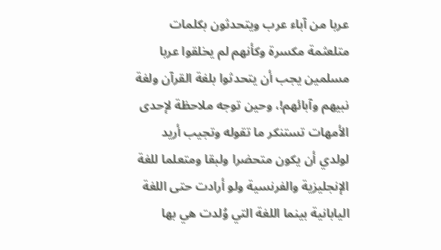عربا من آباء عرب ويتحدثون بكلمات متلعثمة مكسرة وكأنهم لم يخلقوا عربا مسلمين يجب أن يتحدثوا بلغة القرآن ولغة نبيهم وآبائهم!، وحين توجه ملاحظة لإحدى الأمهات تستنكر ما تقوله وتجيب أريد لولدي أن يكون متحضرا ولبقا ومتعلما للغة الإنجليزية والفرنسية ولو أرادت حتى اللغة اليابانية بينما اللغة التي وُلدت هي بها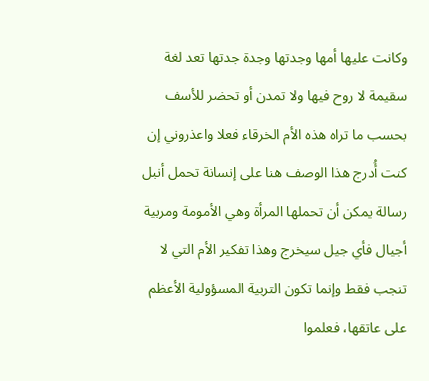وكانت عليها أمها وجدتها وجدة جدتها تعد لغة سقيمة لا روح فيها ولا تمدن أو تحضر للأسف بحسب ما تراه هذه الأم الخرقاء فعلا واعذروني إن كنت أُدرج هذا الوصف هنا على إنسانة تحمل أنبل رسالة يمكن أن تحملها المرأة وهي الأمومة ومربية أجيال فأي جيل سيخرج وهذا تفكير الأم التي لا تنجب فقط وإنما تكون التربية المسؤولية الأعظم على عاتقها، فعلموا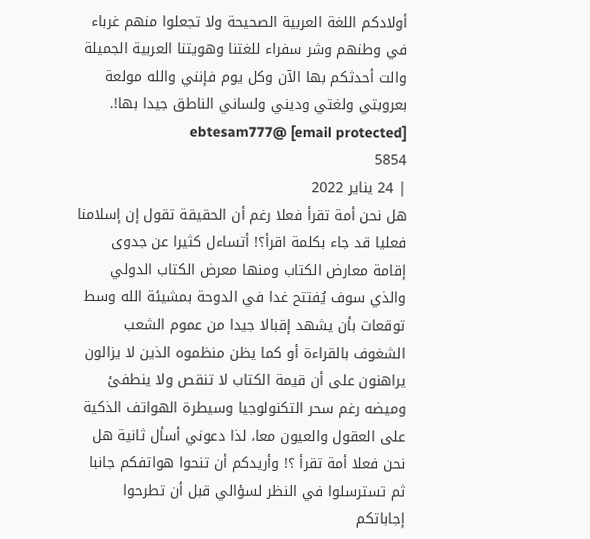أولادكم اللغة العربية الصحيحة ولا تجعلوا منهم غرباء في وطنهم وشر سفراء للغتنا وهويتنا العربية الجميلة والت أحدثكم بها الآن وكل يوم فإنني والله مولعة بعروبتي ولغتي وديني ولساني الناطق جيدا بها!. [email protected] @ebtesam777
5854
| 24 يناير 2022
هل نحن أمة تقرأ فعلا رغم أن الحقيقة تقول إن إسلامنا فعليا قد جاء بكلمة اقرأ؟! أتساءل كثيرا عن جدوى إقامة معارض الكتاب ومنها معرض الكتاب الدولي والذي سوف يُفتتح غدا في الدوحة بمشيئة الله وسط توقعات بأن يشهد إقبالا جيدا من عموم الشعب الشغوف بالقراءة أو كما يظن منظموه الذين لا يزالون يراهنون على أن قيمة الكتاب لا تنقص ولا ينطفئ وميضه رغم سحر التكنولوجيا وسيطرة الهواتف الذكية على العقول والعيون معا، لذا دعوني أسأل ثانية هل نحن فعلا أمة تقرأ ؟! وأريدكم أن تنحوا هواتفكم جانبا ثم تسترسلوا في النظر لسؤالي قبل أن تطرحوا إجاباتكم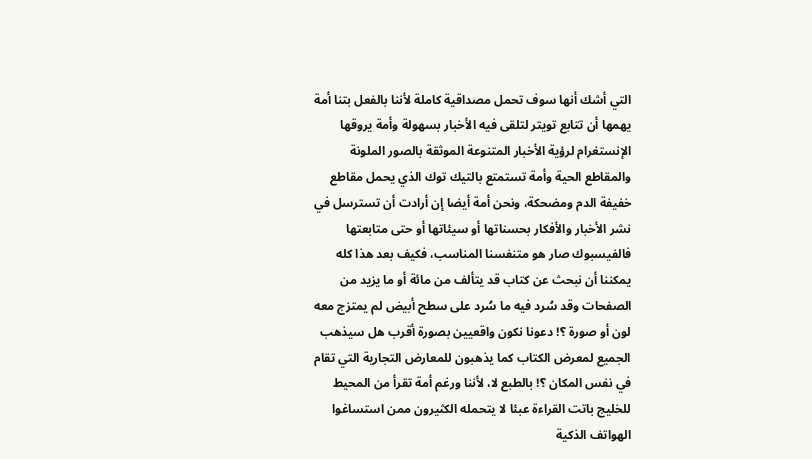التي أشك أنها سوف تحمل مصداقية كاملة لأننا بالفعل بتنا أمة يهمها أن تتابع تويتر لتلقى فيه الأخبار بسهولة وأمة يروقها الإنستغرام لرؤية الأخبار المتنوعة الموثقة بالصور الملونة والمقاطع الحية وأمة تستمتع بالتيك توك الذي يحمل مقاطع خفيفة الدم ومضحكة، ونحن أمة أيضا إن أرادت أن تسترسل في نشر الأخبار والأفكار بحسناتها أو سيئاتها أو حتى متابعتها فالفيسبوك صار هو متنفسنا المناسب، فكيف بعد هذا كله يمكننا أن نبحث عن كتاب قد يتألف من مائة أو ما يزيد من الصفحات وقد سُرد فيه ما سُرد على سطح أبيض لم يمتزج معه لون أو صورة ؟! دعونا نكون واقعيين بصورة أقرب هل سيذهب الجميع لمعرض الكتاب كما يذهبون للمعارض التجارية التي تقام في نفس المكان ؟! بالطبع لا، لأننا ورغم أمة تقرأ من المحيط للخليج باتت القراءة عبئا لا يتحمله الكثيرون ممن استساغوا الهواتف الذكية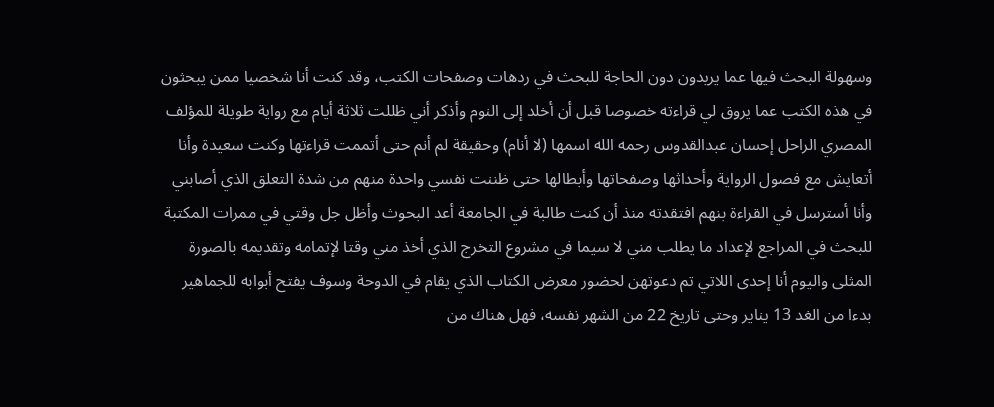وسهولة البحث فيها عما يريدون دون الحاجة للبحث في ردهات وصفحات الكتب، وقد كنت أنا شخصيا ممن يبحثون في هذه الكتب عما يروق لي قراءته خصوصا قبل أن أخلد إلى النوم وأذكر أني ظللت ثلاثة أيام مع رواية طويلة للمؤلف المصري الراحل إحسان عبدالقدوس رحمه الله اسمها (لا أنام) وحقيقة لم أنم حتى أتممت قراءتها وكنت سعيدة وأنا أتعايش مع فصول الرواية وأحداثها وصفحاتها وأبطالها حتى ظننت نفسي واحدة منهم من شدة التعلق الذي أصابني وأنا أسترسل في القراءة بنهم افتقدته منذ أن كنت طالبة في الجامعة أعد البحوث وأظل جل وقتي في ممرات المكتبة للبحث في المراجع لإعداد ما يطلب مني لا سيما في مشروع التخرج الذي أخذ مني وقتا لإتمامه وتقديمه بالصورة المثلى واليوم أنا إحدى اللاتي تم دعوتهن لحضور معرض الكتاب الذي يقام في الدوحة وسوف يفتح أبوابه للجماهير بدءا من الغد 13 يناير وحتى تاريخ 22 من الشهر نفسه، فهل هناك من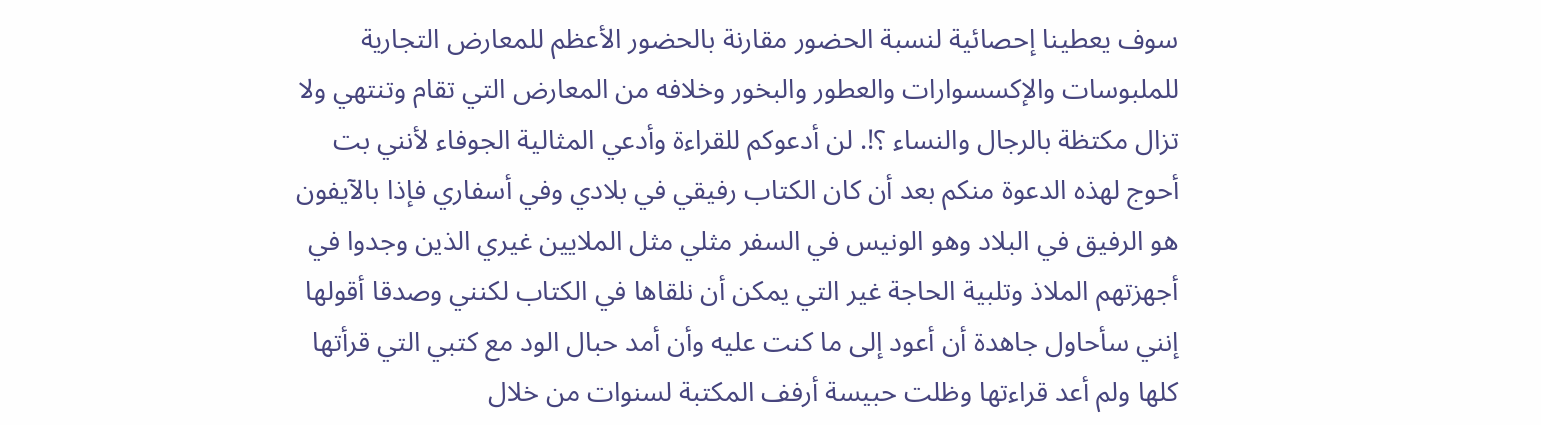سوف يعطينا إحصائية لنسبة الحضور مقارنة بالحضور الأعظم للمعارض التجارية للملبوسات والإكسسوارات والعطور والبخور وخلافه من المعارض التي تقام وتنتهي ولا تزال مكتظة بالرجال والنساء ؟!. لن أدعوكم للقراءة وأدعي المثالية الجوفاء لأنني بت أحوج لهذه الدعوة منكم بعد أن كان الكتاب رفيقي في بلادي وفي أسفاري فإذا بالآيفون هو الرفيق في البلاد وهو الونيس في السفر مثلي مثل الملايين غيري الذين وجدوا في أجهزتهم الملاذ وتلبية الحاجة غير التي يمكن أن نلقاها في الكتاب لكنني وصدقا أقولها إنني سأحاول جاهدة أن أعود إلى ما كنت عليه وأن أمد حبال الود مع كتبي التي قرأتها كلها ولم أعد قراءتها وظلت حبيسة أرفف المكتبة لسنوات من خلال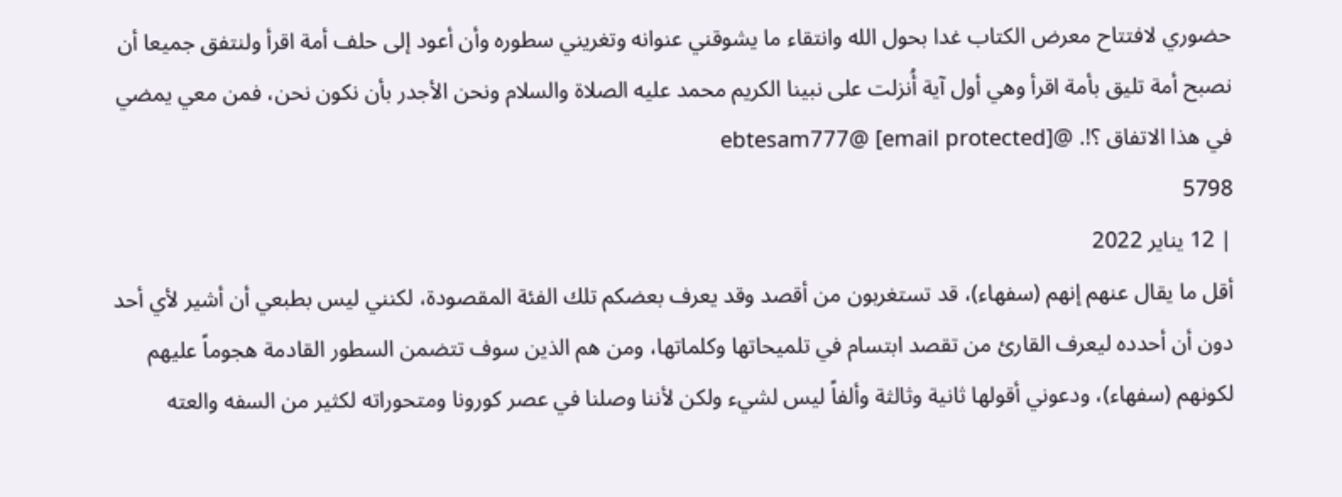حضوري لافتتاح معرض الكتاب غدا بحول الله وانتقاء ما يشوقني عنوانه وتغريني سطوره وأن أعود إلى حلف أمة اقرأ ولنتفق جميعا أن نصبح أمة تليق بأمة اقرأ وهي أول آية أُنزلت على نبينا الكريم محمد عليه الصلاة والسلام ونحن الأجدر بأن نكون نحن، فمن معي يمضي في هذا الاتفاق ؟!. @[email protected] @ebtesam777
5798
| 12 يناير 2022
أقل ما يقال عنهم إنهم (سفهاء)، قد تستغربون من أقصد وقد يعرف بعضكم تلك الفئة المقصودة، لكنني ليس بطبعي أن أشير لأي أحد دون أن أحدده ليعرف القارئ من تقصد ابتسام في تلميحاتها وكلماتها، ومن هم الذين سوف تتضمن السطور القادمة هجوماً عليهم لكونهم (سفهاء)، ودعوني أقولها ثانية وثالثة وألفاً ليس لشيء ولكن لأننا وصلنا في عصر كورونا ومتحوراته لكثير من السفه والعته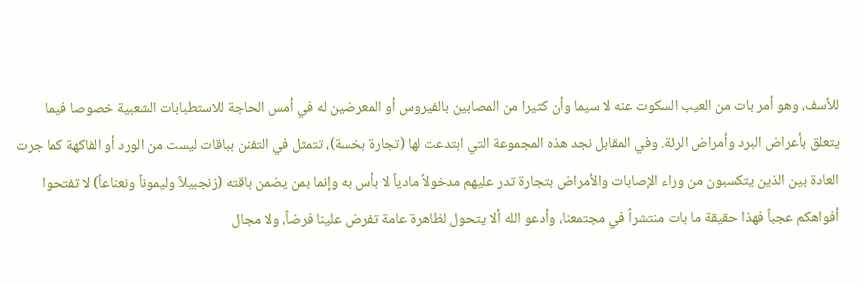للأسف، وهو أمر بات من العيب السكوت عنه لا سيما وأن كثيرا من المصابين بالفيروس أو المعرضين له في أمس الحاجة للاستطبابات الشعبية خصوصا فيما يتعلق بأعراض البرد وأمراض الرئة. وفي المقابل نجد هذه المجموعة التي ابتدعت لها (تجارة بخسة)، تتمثل في التفنن بباقات ليست من الورد أو الفاكهة كما جرت العادة بين الذين يتكسبون من وراء الإصابات والأمراض بتجارة تدر عليهم مدخولاً مادياً لا بأس به وإنما بمن يضمن باقته (زنجبيلاً وليموناً ونعناعاً) لا تفتحوا أفواهكم عجباً فهذا حقيقة ما بات منتشراً في مجتمعنا، وأدعو الله ألا يتحول لظاهرة عامة تفرض علينا فرضاً، ولا مجال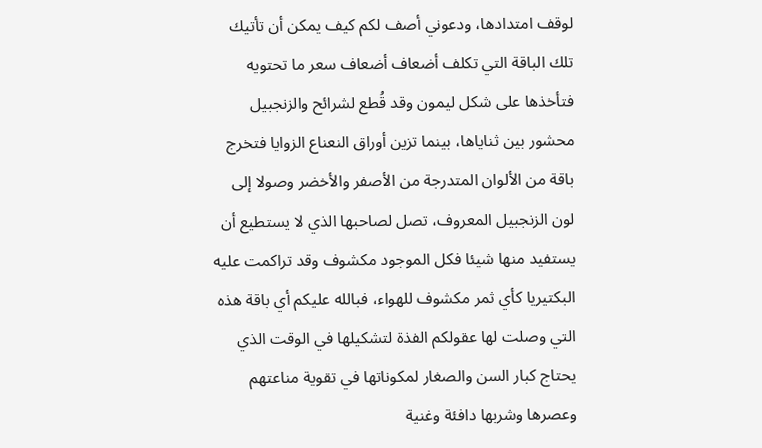لوقف امتدادها، ودعوني أصف لكم كيف يمكن أن تأتيك تلك الباقة التي تكلف أضعاف أضعاف سعر ما تحتويه فتأخذها على شكل ليمون وقد قُطع لشرائح والزنجبيل محشور بين ثناياها، بينما تزين أوراق النعناع الزوايا فتخرج باقة من الألوان المتدرجة من الأصفر والأخضر وصولا إلى لون الزنجبيل المعروف، تصل لصاحبها الذي لا يستطيع أن يستفيد منها شيئا فكل الموجود مكشوف وقد تراكمت عليه البكتيريا كأي ثمر مكشوف للهواء، فبالله عليكم أي باقة هذه التي وصلت لها عقولكم الفذة لتشكيلها في الوقت الذي يحتاج كبار السن والصغار لمكوناتها في تقوية مناعتهم وعصرها وشربها دافئة وغنية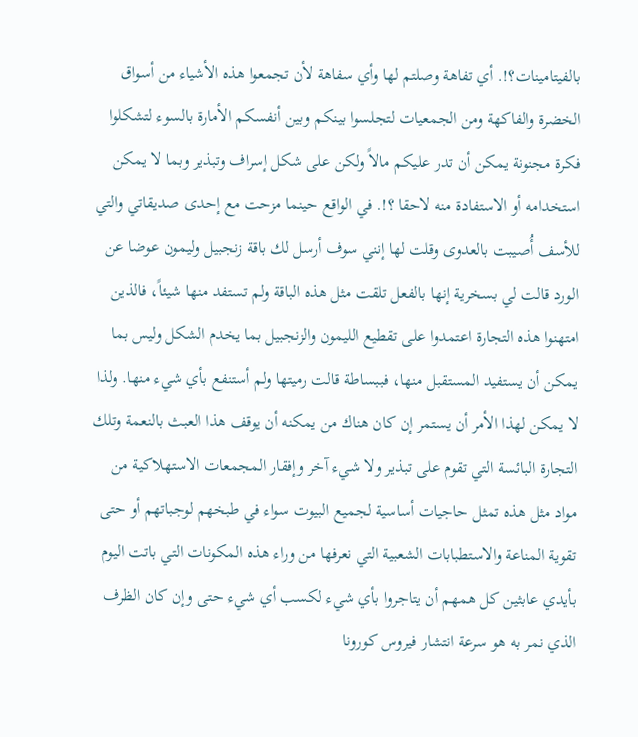بالفيتامينات؟!. أي تفاهة وصلتم لها وأي سفاهة لأن تجمعوا هذه الأشياء من أسواق الخضرة والفاكهة ومن الجمعيات لتجلسوا بينكم وبين أنفسكم الأمارة بالسوء لتشكلوا فكرة مجنونة يمكن أن تدر عليكم مالاً ولكن على شكل إسراف وتبذير وبما لا يمكن استخدامه أو الاستفادة منه لاحقا ؟!. في الواقع حينما مزحت مع إحدى صديقاتي والتي للأسف أُصيبت بالعدوى وقلت لها إنني سوف أرسل لك باقة زنجبيل وليمون عوضا عن الورد قالت لي بسخرية إنها بالفعل تلقت مثل هذه الباقة ولم تستفد منها شيئاً، فالذين امتهنوا هذه التجارة اعتمدوا على تقطيع الليمون والزنجبيل بما يخدم الشكل وليس بما يمكن أن يستفيد المستقبل منها، فببساطة قالت رميتها ولم أستنفع بأي شيء منها. ولذا لا يمكن لهذا الأمر أن يستمر إن كان هناك من يمكنه أن يوقف هذا العبث بالنعمة وتلك التجارة البائسة التي تقوم على تبذير ولا شيء آخر وإفقار المجمعات الاستهلاكية من مواد مثل هذه تمثل حاجيات أساسية لجميع البيوت سواء في طبخهم لوجباتهم أو حتى تقوية المناعة والاستطبابات الشعبية التي نعرفها من وراء هذه المكونات التي باتت اليوم بأيدي عابثين كل همهم أن يتاجروا بأي شيء لكسب أي شيء حتى وإن كان الظرف الذي نمر به هو سرعة انتشار فيروس كورونا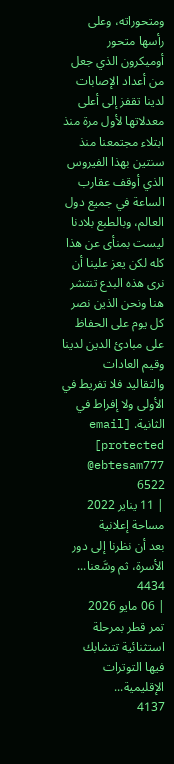ومتحوراته، وعلى رأسها متحور أوميكرون الذي جعل من أعداد الإصابات لدينا تقفز إلى أعلى معدلاتها لأول مرة منذ ابتلاء مجتمعنا منذ سنتين بهذا الفيروس الذي أوقف عقارب الساعة في جميع دول العالم، وبالطبع بلادنا ليست بمنأى عن هذا كله لكن يعز علينا أن نرى هذه البدع تنتشر هنا ونحن الذين نصر كل يوم على الحفاظ على مبادئ الدين لدينا وقيم العادات والتقاليد فلا تفريط في الأولى ولا إفراط في الثانية. [email protected] ebtesam777@
6522
| 11 يناير 2022
مساحة إعلانية
بعد أن نظرنا إلى دور الأسرة، ثم وسَّعنا...
4434
| 06 مايو 2026
تمر قطر بمرحلة استثنائية تتشابك فيها التوترات الإقليمية...
4137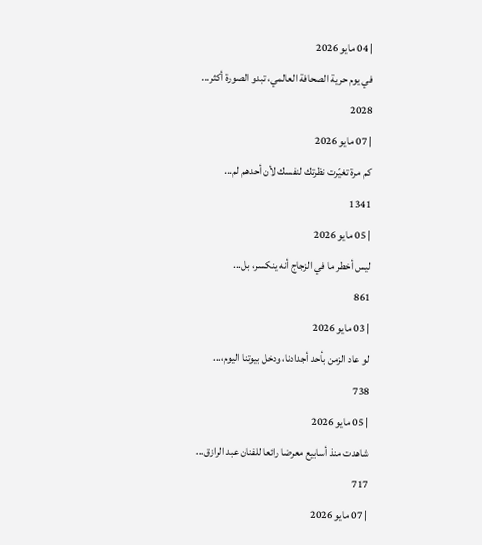| 04 مايو 2026
في يوم حرية الصحافة العالمي، تبدو الصورة أكثر...
2028
| 07 مايو 2026
كم مرة تغيّرت نظرتك لنفسك لأن أحدهم لم...
1341
| 05 مايو 2026
ليس أخطر ما في الزجاج أنه ينكسر، بل...
861
| 03 مايو 2026
لو عاد الزمن بأحد أجدادنا، ودخل بيوتنا اليوم،...
738
| 05 مايو 2026
شاهدت منذ أسابيع معرضا رائعا للفنان عبد الرازق...
717
| 07 مايو 2026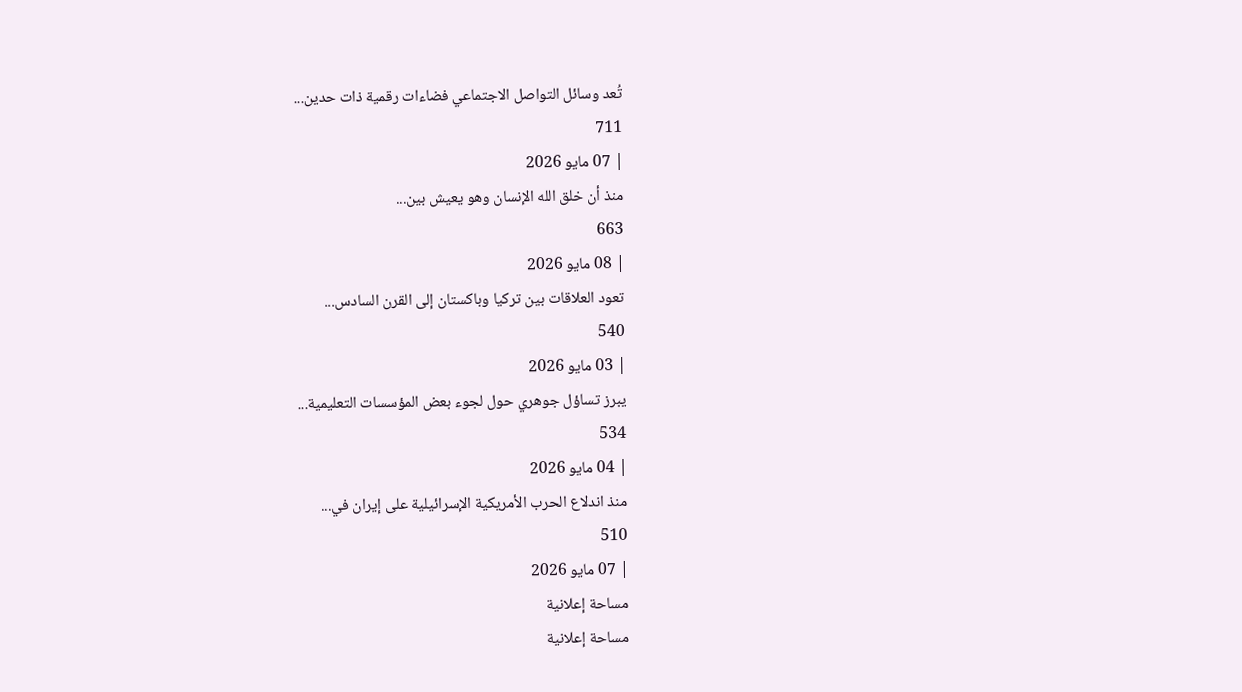تُعد وسائل التواصل الاجتماعي فضاءات رقمية ذات حدين...
711
| 07 مايو 2026
منذ أن خلق الله الإنسان وهو يعيش بين...
663
| 08 مايو 2026
تعود العلاقات بين تركيا وباكستان إلى القرن السادس...
540
| 03 مايو 2026
يبرز تساؤل جوهري حول لجوء بعض المؤسسات التعليمية...
534
| 04 مايو 2026
منذ اندلاع الحرب الأمريكية الإسرائيلية على إيران في...
510
| 07 مايو 2026
مساحة إعلانية
مساحة إعلانية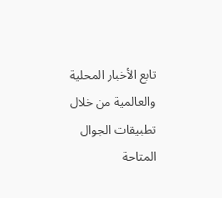تابع الأخبار المحلية والعالمية من خلال تطبيقات الجوال المتاحة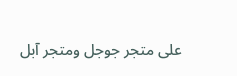على متجر جوجل ومتجر آبل